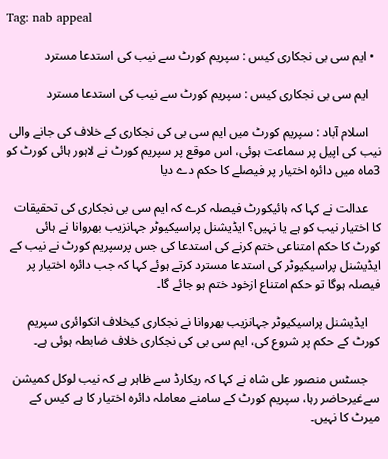Tag: nab appeal

  • ایم سی بی نجکاری کیس : سپریم کورٹ سے نیب کی استدعا مسترد

    ایم سی بی نجکاری کیس : سپریم کورٹ سے نیب کی استدعا مسترد

    اسلام آباد : سپریم کورٹ میں ایم سی بی کی نجکاری کے خلاف کی جانے والی نیب کی اپیل پر سماعت ہوئی، اس موقع پر سپریم کورٹ نے لاہور ہائی کورٹ کو 3ماہ میں دائرہ اختیار پر فیصلے کا حکم دے دیا

    عدالت نے کہا کہ ہائیکورٹ فیصلہ کرے کہ ایم سی بی نجکاری کی تحقیقات کا اختیار نیب کو ہے یا نہیں؟ ایڈیشنل پراسیکیوٹر جہانزیب بھروانا نے ہائی کورٹ کا حکم امتناعی ختم کرنے کی استدعا کی جس پرسپریم کورٹ نے نیب کے ایڈیشنل پراسیکیوٹر کی استدعا مسترد کرتے ہوئے کہا کہ جب دائرہ اختیار پر فیصلہ ہوگا تو حکم امتناع ازخود ختم ہو جائے گا۔

    ایڈیشنل پراسیکیوٹر جہانزیب بھروانا نے نجکاری کیخلاف انکوائری سپریم کورٹ کے حکم پر شروع کی، ایم سی بی کی نجکاری خلاف ضابطہ ہوئی ہے۔

    جسٹس منصور علی شاہ نے کہا کہ ریکارڈ سے ظاہر ہے کہ نیب لوکل کمیشن سےغیرحاضر رہا، سپریم کورٹ کے سامنے معاملہ دائرہ اختیار کا ہے کیس کے میرٹ کا نہیں۔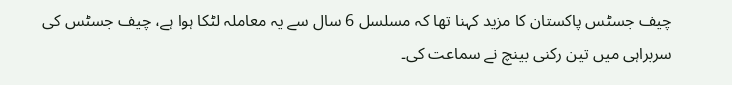چیف جسٹس پاکستان کا مزید کہنا تھا کہ مسلسل 6 سال سے یہ معاملہ لٹکا ہوا ہے، چیف جسٹس کی سربراہی میں تین رکنی بینچ نے سماعت کی۔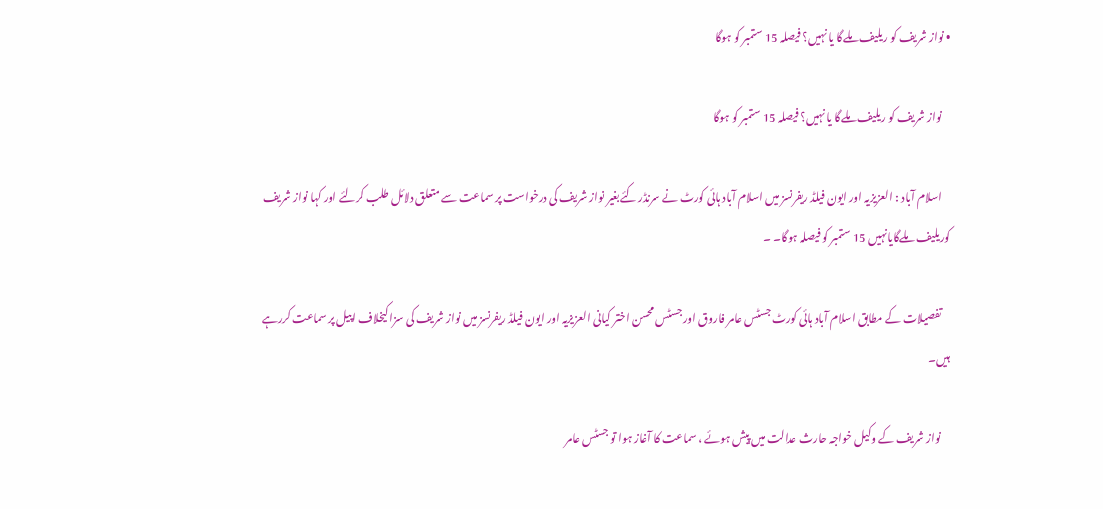• نواز شریف کو ریلیف ملےگا یا نہیں؟ فیصلہ 15 ستمبر کو ہوگا

    نواز شریف کو ریلیف ملےگا یا نہیں؟ فیصلہ 15 ستمبر کو ہوگا

    اسلام آباد : العزیزیہ اور ایون فیلڈ ریفرنسز میں اسلام آباد ہائی کورٹ نے سرنڈر کئےبغیر نواز شریف کی درخواست پر سماعت سے متعلق دلائل طلب کرلئے اور کہا نواز شریف کوریلیف ملےگایانہیں 15 ستمبر کو فیصلہ ہوگا۔ ۔

    تفصیلات کے مطابق اسلام آباد ہائی کورٹ جسٹس عامر فاروق اور جسٹس محسن اختر کیانی العزیزیہ اور ایون فیلڈ ریفرنسز میں نواز شریف کی سزا کیخلاف اپیل پر سماعت کررہے ہیں۔

    نواز شریف کے وکیل خواجہ حارث عدالت میں پیش ہوئے ، سماعت کا آغاز ہوا تو جسٹس عامر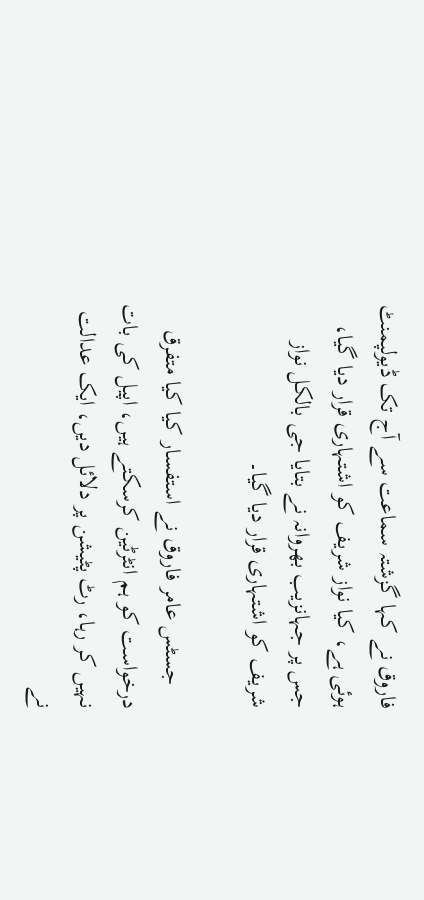فاروق نے کہا گزشتہ سماعت سے آج تک ڈیولپمنٹ ہوئی ہے، کیا نواز شریف کو اشتہاری قرار دیا گیا، جس پر جہانزیب بھروانہ نے بتایا جی بالکل نواز شریف کو اشتہاری قرار دیا گیا۔

    جسٹس عامر فاروق نے استفسار کیا کیا متفرق درخواست کو ہم انٹرٹین کرسکتے ہیں، اپیل کی بات نہیں کر رہا، رٹ پٹیشن پر دلائل دیں، ایک عدالت نے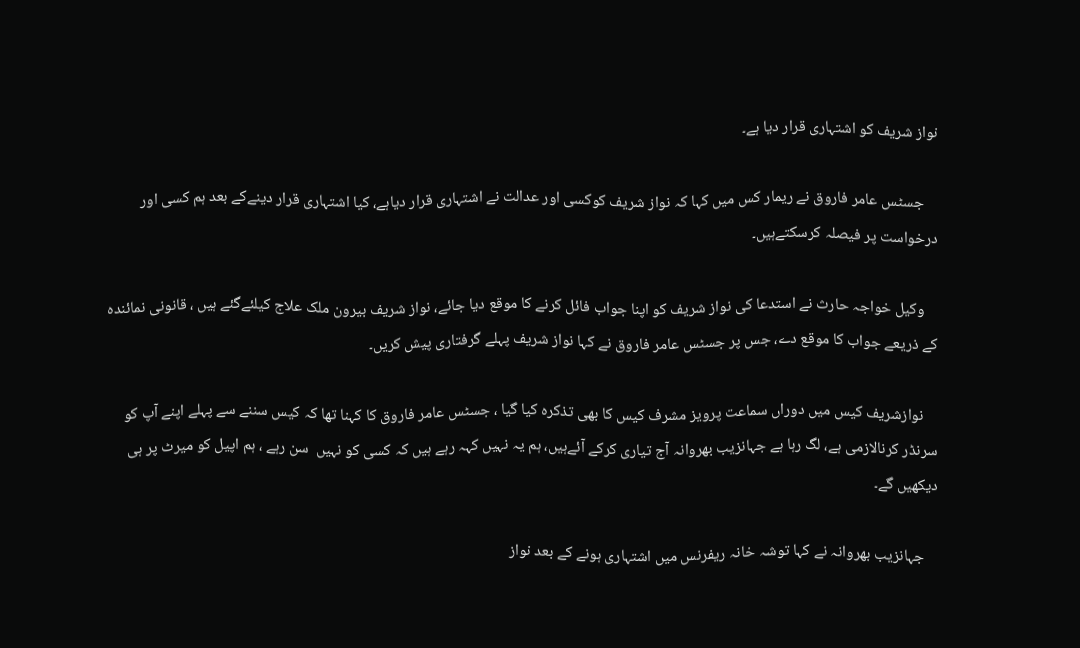نواز شریف کو اشتہاری قرار دیا ہے۔

    جسٹس عامر فاروق نے ریمار کس میں کہا کہ نواز شریف کوکسی اور عدالت نے اشتہاری قرار دیاہے، کیا اشتہاری قرار دینےکے بعد ہم کسی اور درخواست پر فیصلہ کرسکتےہیں۔

    وکیل خواجہ حارث نے استدعا کی نواز شریف کو اپنا جواب فائل کرنے کا موقع دیا جائے، نواز شریف بیرون ملک علاج کیلئےگئے ہیں ، قانونی نمائندہ کے ذریعے جواب کا موقع دے، جس پر جسٹس عامر فاروق نے کہا نواز شریف پہلے گرفتاری پیش کریں۔

    نوازشریف کیس میں دوراں سماعت پرویز مشرف کیس کا بھی تذکرہ کیا گیا ، جسٹس عامر فاروق کا کہنا تھا کہ کیس سننے سے پہلے اپنے آپ کو سرنڈر کرنالازمی ہے، لگ رہا ہے جہانزیب بھروانہ آج تیاری کرکے آئےہیں، ہم یہ نہیں کہہ رہے ہیں کہ کسی کو نہیں  سن رہے ، ہم اپیل کو میرٹ پر ہی دیکھیں گے۔

    جہانزیب بھروانہ نے کہا توشہ خانہ ریفرنس میں اشتہاری ہونے کے بعد نواز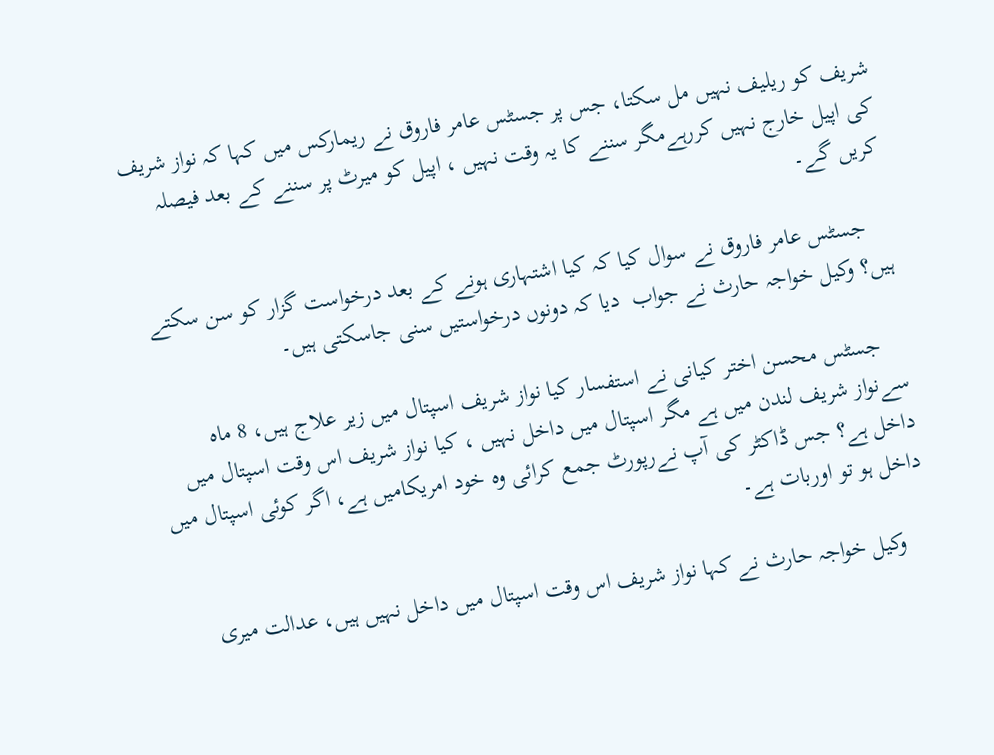شریف کو ریلیف نہیں مل سکتا، جس پر جسٹس عامر فاروق نے ریمارکس میں کہا کہ نواز شریف کی اپیل خارج نہیں کررہےمگر سننے کا یہ وقت نہیں ، اپیل کو میرٹ پر سننے کے بعد فیصلہ کریں گے۔

    جسٹس عامر فاروق نے سوال کیا کہ کیا اشتہاری ہونے کے بعد درخواست گزار کو سن سکتے ہیں؟ وکیل خواجہ حارث نے جواب  دیا کہ دونوں درخواستیں سنی جاسکتی ہیں۔

    جسٹس محسن اختر کیانی نے استفسار کیا نواز شریف اسپتال میں زیر علاج ہیں، 8 ماہ سےنواز شریف لندن میں ہے مگر اسپتال میں داخل نہیں ، کیا نواز شریف اس وقت اسپتال میں داخل ہے؟ جس ڈاکٹر کی آپ نےرپورٹ جمع کرائی وہ خود امریکامیں ہے، اگر کوئی اسپتال میں داخل ہو تو اوربات ہے۔

    وکیل خواجہ حارث نے کہا نواز شریف اس وقت اسپتال میں داخل نہیں ہیں، عدالت میری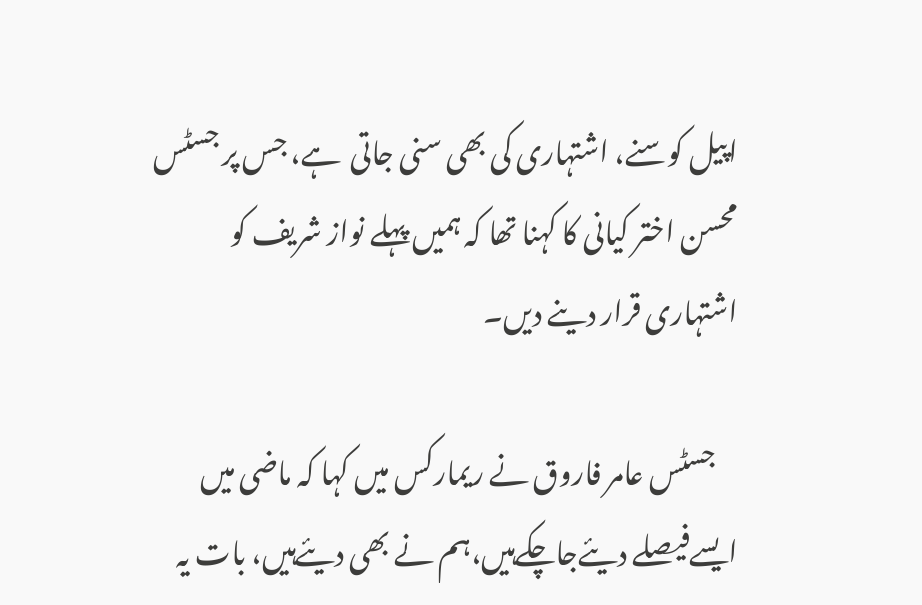اپیل کوسنے، اشتہاری کی بھی سنی جاتی  ہے، جس پر جسٹس محسن اختر کیانی کا کہنا تھا کہ ہمیں پہلے نواز شریف کو اشتہاری قرار دینے دیں۔

    جسٹس عامر فاروق نے ریمارکس میں کہا کہ ماضی میں ایسےفیصلے دیئےجاچکےہیں،ہم نے بھی دیئےہیں، بات یہ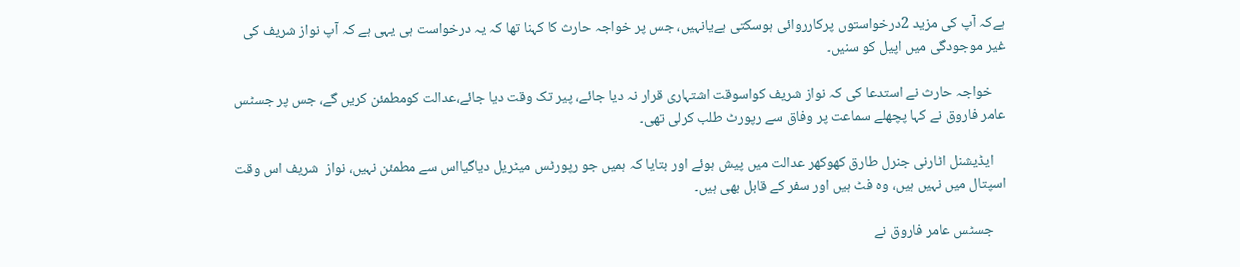ہےکہ آپ کی مزید 2درخواستوں پرکارروائی ہوسکتی ہےیانہیں، جس پر خواجہ حارث کا کہنا تھا کہ یہ درخواست ہی یہی ہے کہ آپ نواز شریف کی غیر موجودگی میں اپیل کو سنیں۔

    خواجہ حارث نے استدعا کی کہ نواز شریف کواسوقت اشتہاری قرار نہ دیا جائے، پیر تک وقت دیا جائے،عدالت کومطمئن کریں گے، جس پر جسٹس عامر فاروق نے کہا پچھلے سماعت پر وفاق سے رپورٹ طلب کرلی تھی۔

    ایڈیشنل اٹارنی جنرل طارق کھوکھر عدالت میں پیش ہوئے اور بتایا کہ ہمیں جو رپورٹس میٹریل دیاگیااس سے مطمئن نہیں، نواز  شریف اس وقت اسپتال میں نہیں ہیں، وہ فٹ ہیں اور سفر کے قابل بھی ہیں۔

    جسٹس عامر فاروق نے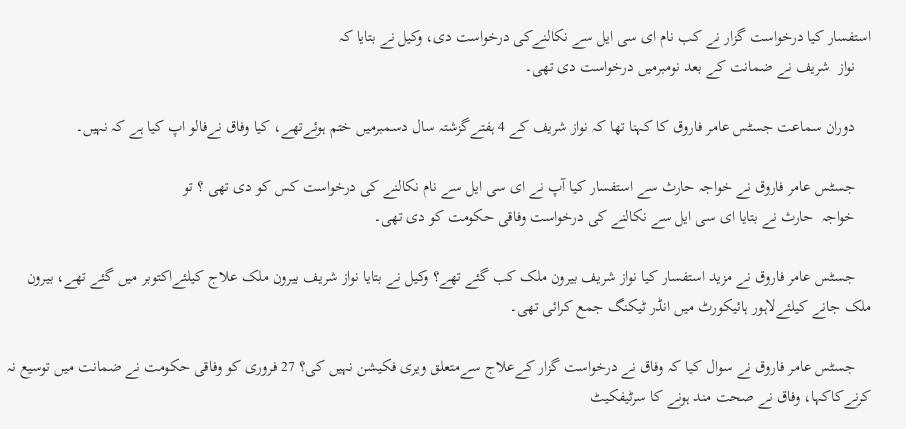استفسار کیا درخواست گزار نے کب نام ای سی ایل سے نکالنےکی درخواست دی، وکیل نے بتایا کہ
    نواز  شریف نے ضمانت کے بعد نومبرمیں درخواست دی تھی۔

    دوران سماعت جسٹس عامر فاروق کا کہنا تھا کہ نواز شریف کے 4 ہفتےگزشتہ سال دسمبرمیں ختم ہوئےتھے، کیا وفاق نےفالو اپ کیا ہے کہ نہیں۔

    جسٹس عامر فاروق نے خواجہ حارث سے استفسار کیا آپ نے ای سی ایل سے نام نکالنے کی درخواست کس کو دی تھی ؟ تو
    خواجہ  حارث نے بتایا ای سی ایل سے نکالنے کی درخواست وفاقی حکومت کو دی تھی۔

    جسٹس عامر فاروق نے مزید استفسار کیا نواز شریف بیرون ملک کب گئے تھے؟ وکیل نے بتایا نواز شریف بیرون ملک علاج کیلئےاکتوبر میں گئے تھے، بیرون ملک جانے کیلئےلاہور ہائیکورٹ میں انڈر ٹیکنگ جمع کرائی تھی۔

    جسٹس عامر فاروق نے سوال کیا کہ وفاق نے درخواست گزار کےعلاج سےمتعلق ویری فکیشن نہیں کی؟ 27 فروری کو وفاقی حکومت نے ضمانت میں توسیع نہ کرنےکاکہا، وفاق نے صحت مند ہونے کا سرٹیفکیٹ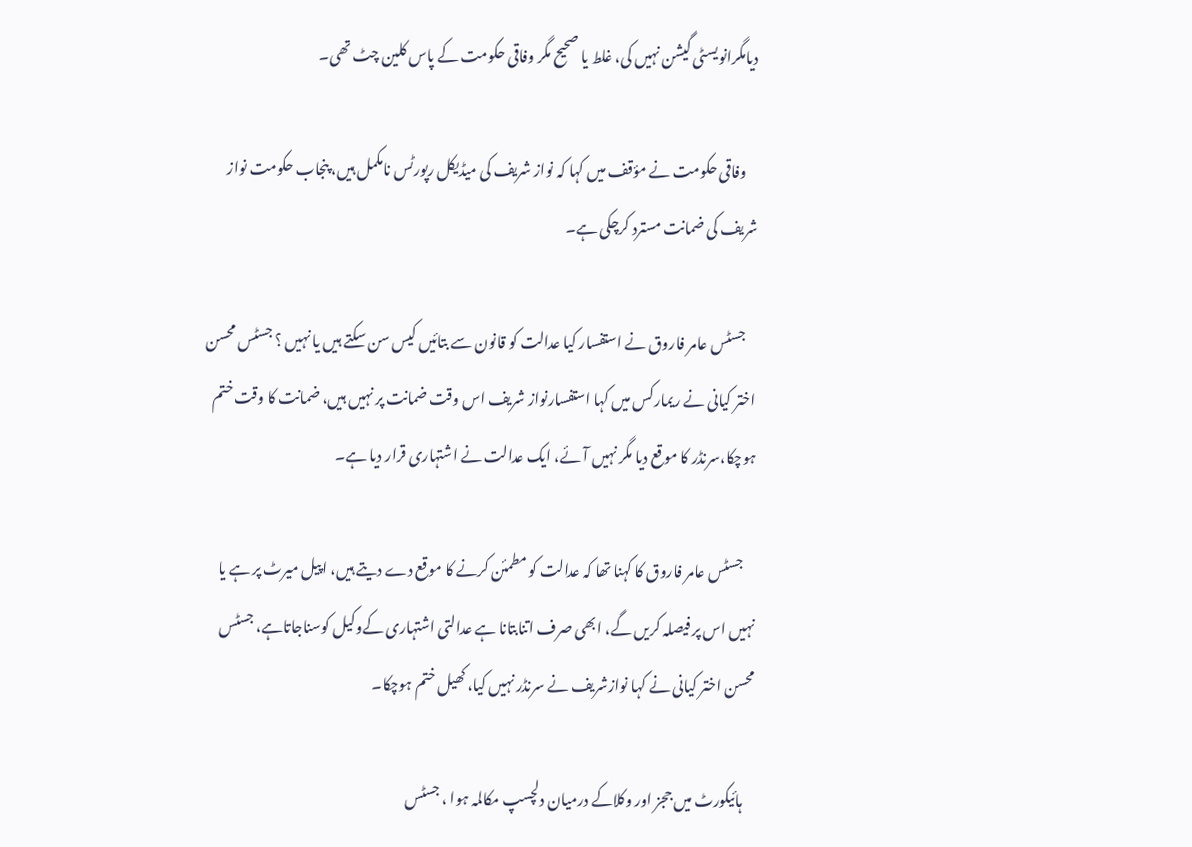دیامگرانویسٹی گیشن نہیں کی، غلط یا صحیح مگر وفاقی حکومت کے پاس کلین چٹ تھی۔

    وفاقی حکومت نے مؤقف میں کہا کہ نواز شریف کی میڈیکل رپورٹس نامکمل ہیں، پنجاب حکومت نواز شریف کی ضمانت مسترد کرچکی ہے۔

    جسٹس عامر فاروق نے استفسار کیا عدالت کو قانون سے بتائیں کیس سن سکتے ہیں یا نہیں ؟ جسٹس محسن اختر کیانی نے ریمارکس میں کہا استفسارنواز شریف اس وقت ضمانت پر نہیں ہیں، ضمانت کا وقت ختم ہوچکا،سرنڈر کا موقع دیا مگر نہیں آئے، ایک عدالت نے اشتہاری قرار دیا ہے۔

    جسٹس عامر فاروق کا کہنا تھا کہ عدالت کو مطمئن کرنے کا موقع دے دیتے ہیں، اپیل میرٹ پر ہے یا نہیں اس پر فیصلہ کریں گے، ابھی صرف اتنابتانا ہے عدالتی اشتہاری کےوکیل کوسناجاتاہے، جسٹس محسن اختر کیانی نے کہا نوازشریف نے سرنڈر نہیں کیا، کھیل ختم ہوچکا۔

    ہائیکورٹ میں ججز اور وکلاکے درمیان دلچسپ مکالمہ ہوا ، جسٹس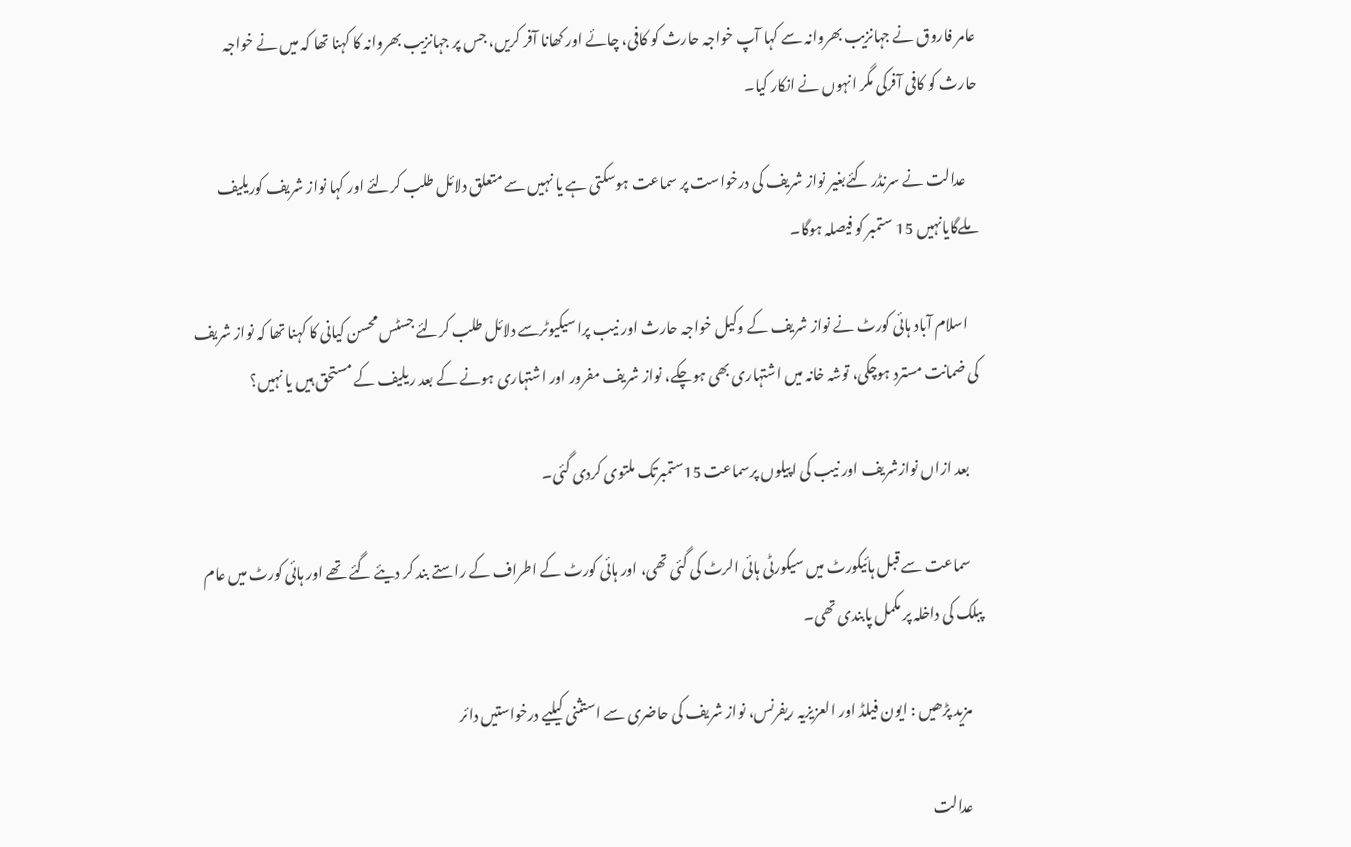عامر فاروق نے جہانزیب بھروانہ سے کہا آپ خواجہ حارث کو کافی، چائے اور کھانا آفر کریں، جس پر جہانزیب بھروانہ کا کہنا تھا کہ میں نے خواجہ حارث کو کافی آفرکی مگر انہوں نے انکار کیا۔

    عدالت نے سرنڈر کئےبغیر نواز شریف کی درخواست پر سماعت ہوسکتی ہے یا نہیں سے متعلق دلائل طلب کرلئے اور کہا نواز شریف کوریلیف ملےگایانہیں 15 ستمبر کو فیصلہ ہوگا۔

    اسلام آباد ہائی کورٹ نے نواز شریف کے وکیل خواجہ حارث اور نیب پراسیکیوٹرسے دلائل طلب کرلئے جسٹس محسن کیانی کا کہنا تھا کہ نواز شریف کی ضمانت مسترد ہوچکی، توشہ خانہ میں اشتہاری بھی ہوچکے، نواز شریف مفرور اور اشتہاری ہونے کے بعد ریلیف کے مستحق ہیں یا نہیں؟

    بعد ازاں نوازشریف اور نیب کی اپیلوں پرسماعت 15ستمبرتک ملتوی کردی گئی۔

    سماعت سے قبل ہائیکورٹ میں سیکورٹی ہائی الرٹ کی گئی تھی، اور ہائی کورٹ کے اطراف کے راستے بند کر دیئے گئے تھے اور ہائی کورٹ میں عام پبلک کی داخلہ پر مکمل پابندی تھی۔

    مزید پڑھیں : ایون فیلڈ اور العزیزیہ ریفرنس، نواز شریف کی حاضری سے استثنی کیلیے درخواستیں دائر

    عدالت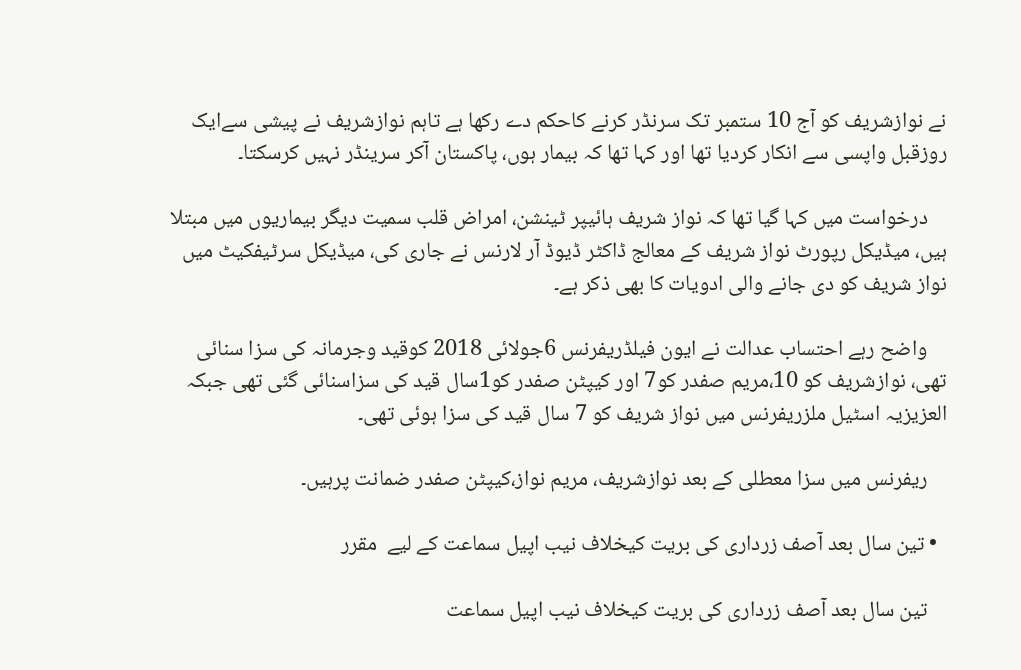نے نوازشریف کو آج 10 ستمبر تک سرنڈر کرنے کاحکم دے رکھا ہے تاہم نوازشریف نے پیشی سےایک روزقبل واپسی سے انکار کردیا تھا اور کہا تھا کہ بیمار ہوں، پاکستان آکر سرینڈر نہیں کرسکتا۔

    درخواست میں کہا گیا تھا کہ نواز شریف ہائیپر ٹینشن، امراض قلب سمیت دیگر بیماریوں میں مبتلا ہیں، میڈیکل رپورٹ نواز شریف کے معالج ڈاکٹر ڈیوڈ آر لارنس نے جاری کی، میڈیکل سرٹیفکیٹ میں نواز شریف کو دی جانے والی ادویات کا بھی ذکر ہے۔

    واضح رہے احتساب عدالت نے ایون فیلڈریفرنس 6جولائی 2018 کوقید وجرمانہ کی سزا سنائی تھی، نوازشریف کو 10،مریم صفدر کو7 اور کیپٹن صفدر کو1سال قید کی سزاسنائی گئی تھی جبکہ العزیزیہ اسٹیل ملزریفرنس میں نواز شریف کو 7 سال قید کی سزا ہوئی تھی۔

    ریفرنس میں سزا معطلی کے بعد نوازشریف، مریم نواز،کیپٹن صفدر ضمانت پرہیں۔

  • تین سال بعد آصف زرداری کی بریت کیخلاف نیب اپیل سماعت کے لیے  مقرر

    تین سال بعد آصف زرداری کی بریت کیخلاف نیب اپیل سماعت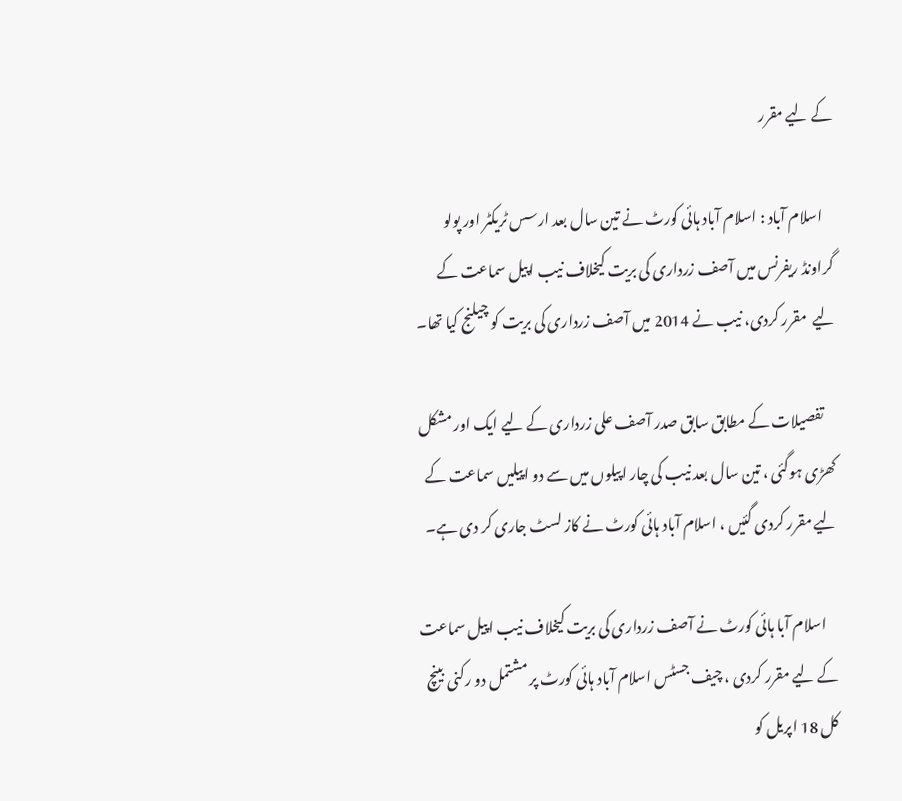کے لیے مقرر

    اسلام آباد : اسلام آباد ہائی کورٹ نے تین سال بعد ارسس ٹریکٹر اور پولو گراونڈ ریفرنس میں آصف زرداری کی بریت کیخلاف نیب اپیل سماعت کے لیے  مقرر کردی، نیب نے 2014 میں آصف زرداری کی بریت کو چیلنج کیا تھا۔

    تفصیلات کے مطابق سابق صدر آصف علی زرداری کے لیے ایک اور مشکل کھڑی ہوگئی ، تین سال بعد نیب کی چار اپیلوں میں سے دو اپیلیں سماعت کے لیے مقرر کردی گئیں ، اسلام آباد ہائی کورٹ نے کاز لسٹ جاری کر دی ہے۔

    اسلام آبا ہائی کورٹ نے آصف زرداری کی بریت کیخلاف نیب اپیل سماعت کے لیے مقرر کردی ، چیف جسٹس اسلام آباد ہائی کورٹ پر مشتمل دو رکنی بینچ کل 18 اپریل کو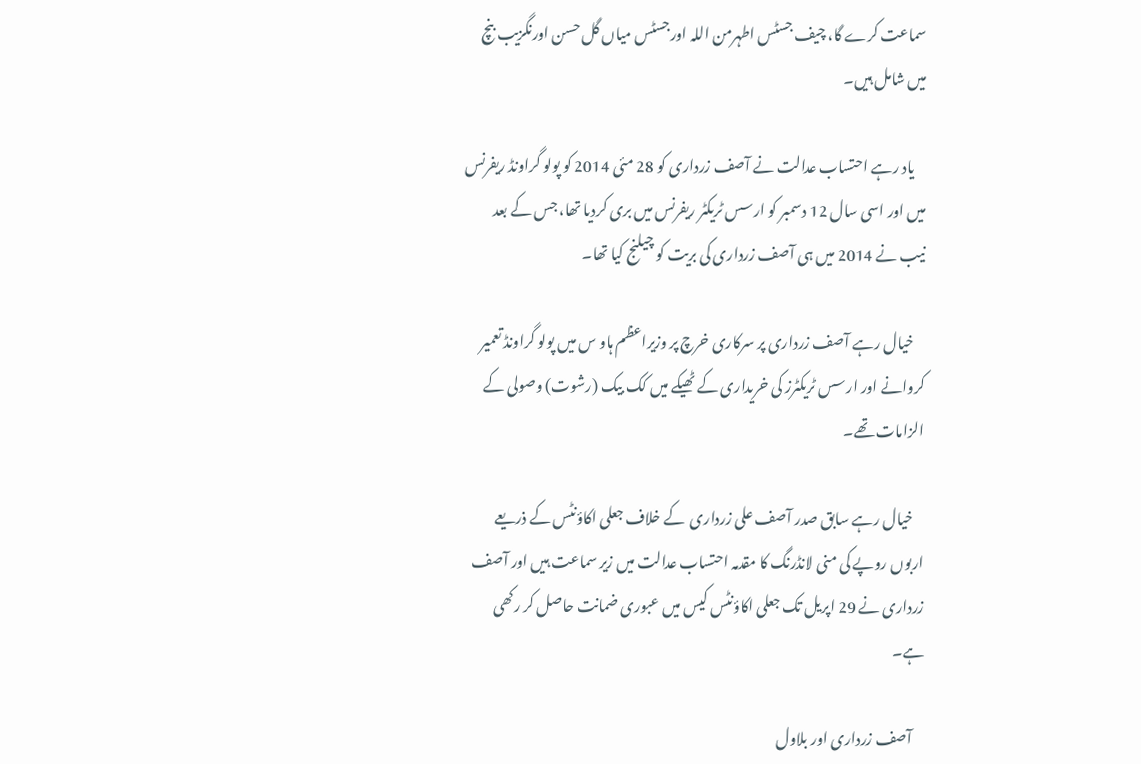سماعت کرے گا، چیف جسٹس اطہرمن اللہ اورجسٹس میاں گل حسن اورنگزیب بنچ میں شامل ہیں۔

    یاد رہے احتساب عدالت نے آصف زرداری کو 28 مئی 2014 کو پولو گراونڈ ریفرنس میں اور اسی سال 12 دسمبر کو ارسس ٹریکٹر ریفرنس میں بری کردیا تھا، جس کے بعد نیب نے 2014 میں ہی آصف زرداری کی بریت کو چیلنج کیا تھا۔

    خیال رہے آصف زرداری پر سرکاری خرچ پر وزیراعظم ہاو س میں پولو گراونڈ تعمیر کروانے اور ارسس ٹریکٹرز کی خریداری کے ٹھیکے میں کک بیک (رشوت) وصولی کے الزامات تھے۔

    خیال رہے سابق صدر آصف علی زرداری  کے خلاف جعلی اکاؤنٹس کے ذریعے اربوں روپے کی منی لانڈرنگ کا مقدمہ احتساب عدالت میں زیر سماعت ہیں اور آصف زرداری نے 29 اپریل تک جعلی اکاؤنٹس کیس میں عبوری ضمانت حاصل کر رکھی ہے۔

    آصف زرداری اور بلاول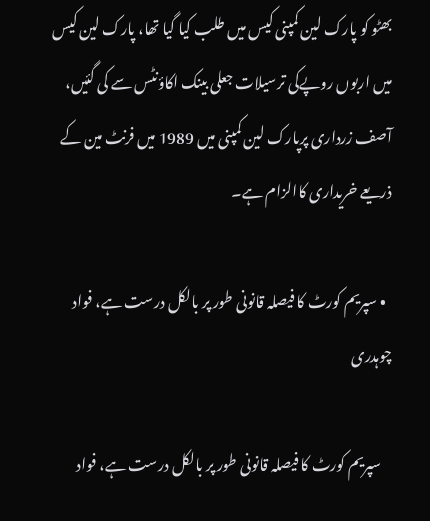بھٹو کو پارک لین کمپنی کیس میں طلب کیا گیا تھا، پارک لین کیس میں اربوں روپےکی ترسیلات جعلی بینک اکاؤنٹس سے کی گئیں، آصف زرداری پرپارک لین کمپنی میں 1989 میں فرنٹ مین کے ذریعے خریداری کاالزام ہے۔

  • سپریم کورٹ کا فیصلہ قانونی طور پر بالکل درست ہے، فواد چوہدری

    سپریم کورٹ کا فیصلہ قانونی طور پر بالکل درست ہے، فواد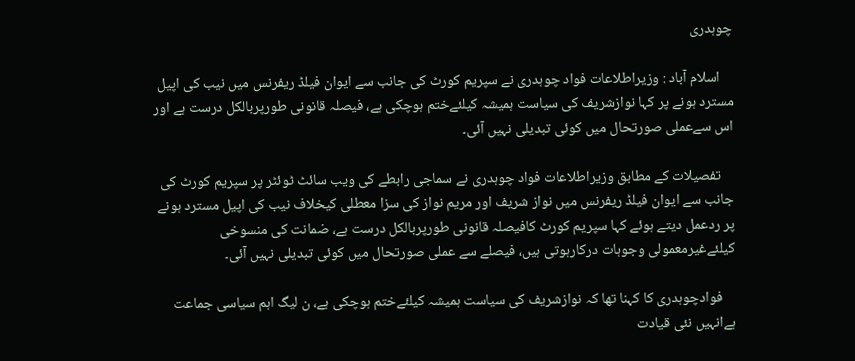چوہدری

    اسلام آباد : وزیراطلاعات فواد چوہدری نے سپریم کورٹ کی جانب سے ایوان فیلڈ ریفرنس میں نیب کی اپیل مسترد ہونے پر کہا نوازشریف کی سیاست ہمیشہ کیلئےختم ہوچکی ہے، فیصلہ قانونی طورپربالکل درست ہے اور اس سےعملی صورتحال میں کوئی تبدیلی نہیں آئی۔

    تفصیلات کے مطابق وزیراطلاعات فواد چوہدری نے سماجی رابطے کی ویب سائٹ ٹوئٹر پر سپریم کورٹ کی جانب سے ایوان فیلڈ ریفرنس میں نواز شریف اور مریم نواز کی سزا معطلی کیخلاف نیب کی اپیل مسترد ہونے پر ردعمل دیتے ہوئے کہا سپریم کورٹ کافیصلہ قانونی طورپربالکل درست ہے، ضمانت کی منسوخی کیلئےغیرمعمولی وجوہات درکارہوتی ہیں، فیصلے سے عملی صورتحال میں کوئی تبدیلی نہیں آئی۔

    فوادچوہدری کا کہنا تھا کہ نوازشریف کی سیاست ہمیشہ کیلئےختم ہوچکی ہے، ن لیگ اہم سیاسی جماعت ہےانہیں نئی قیادت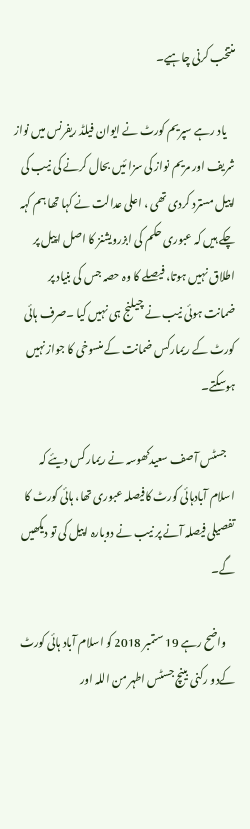منتخب کرنی چاہیے۔

    یاد رہے سپریم کورٹ نے ایوان فیلڈ ریفرنس میں نواز شریف اور مریم نواز کی سزا ئیں بحال کرنے کی نیب کی اپیل مسترد کردی تھی ، اعلی عدالت نے کہا تھا ہم کہہ چکے ہیں کہ عبوری حکم کی ابزرویشنز کا اصل اپیل پر اطلاق نہیں ہوتا، فیصلے کا وہ حصہ جس کی بنیاد پر ضمانت ہوئی نیب نے چیلنج ہی نہیں کیا ۔صرف ہائی کورٹ کے ریمارکس ضمانت کے منسوخی کا جواز نہیں ہوسکتے۔

    جسٹس آصف سعیدکھوسہ نے ریمارکس دیئے کہ اسلام آبادہائی کورٹ کافیصلہ عبوری تھا، ہائی کورٹ کا تفصیلی فیصلہ آنے پر نیب نے دوبارہ اپیل کی تو دیکھیں گے۔

    واضح رہے 19 ستمبر 2018 کو اسلام آباد ہائی کورٹ کےدو رکنی بینچ جسٹس اطہر من اللہ اور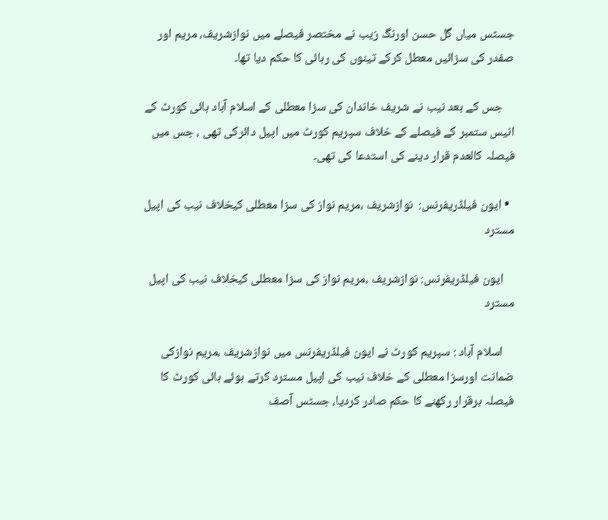جسٹس میاں گل حسن اورنگ زیب نے مختصر فیصلے میں نوازشریف، مریم اور صفدر کی سزائیں معطل کرکے تینوں کی رہائی کا حکم دیا تھا۔

    جس کے بعد نیب نے شریف خاندان کی سزا معطلی کے اسلام آباد ہائی کورٹ کے انیس ستمبر کے فیصلے کے خلاف سپریم کورٹ میں اپیل دائرکی تھی ، جس میں فیصلہ کالعدم قرار دینے کی استدعا کی تھی۔

  • ایون فیلڈریفرنس:  نوازشریف ،مریم نواز کی سزا معطلی کیخلاف نیب کی اپیل مسترد

    ایون فیلڈریفرنس: نوازشریف ،مریم نواز کی سزا معطلی کیخلاف نیب کی اپیل مسترد

    اسلام آباد : سپریم کورٹ نے ایون فیلڈریفرنس میں نوازشریف ،مریم نوازکی ضمانت اورسزا معطلی کے خلاف نیب کی اپیل مسترد کرتے ہوئے ہائی کورٹ کا فیصلہ برقرار رکھنے کا حکم صادر کردیا، جسٹس آصف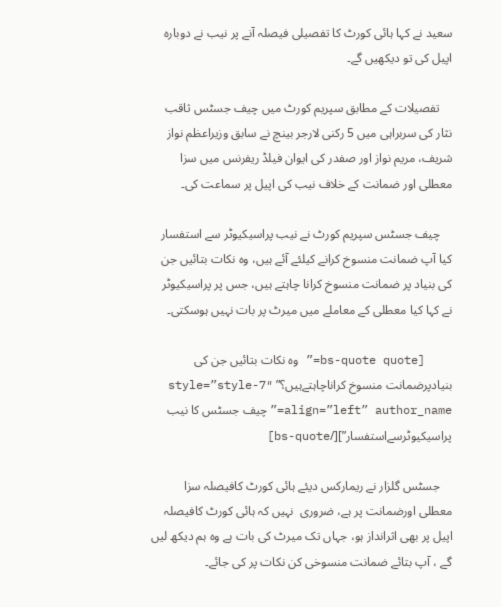سعید نے کہا ہائی کورٹ کا تفصیلی فیصلہ آنے پر نیب نے دوبارہ اپیل کی تو دیکھیں گے۔

    تفصیلات کے مطابق سپریم کورٹ میں چیف جسٹس ثاقب نثار کی سربراہی میں 5 رکنی لارجر بینچ نے سابق وزیراعظم نواز شریف، مریم نواز اور صفدر کی ایوان فیلڈ ریفرنس میں سزا معطلی اور ضمانت کے خلاف نیب کی اپیل پر سماعت کی۔

    چیف جسٹس سپریم کورٹ نے نیب پراسیکیوٹر سے استفسار کیا آپ ضمانت منسوخ کرانے کیلئے آئے ہیں، وہ نکات بتائیں جن کی بنیاد پر ضمانت منسوخ کرانا چاہتے ہیں، جس پر پراسیکیوٹر نے کہا کیا معطلی کے معاملے میں میرٹ پر بات نہیں ہوسکتی۔

    [bs-quote quote=” وہ نکات بتائیں جن کی بنیادپرضمانت منسوخ کراناچاہتےہیں؟” style=”style-7″ align=”left” author_name=”چیف جسٹس کا نیب پراسیکیوٹرسےاستفسار”][/bs-quote]

    جسٹس گلزار نے ریمارکس دیئے ہائی کورٹ کافیصلہ سزا معطلی اورضمانت پر ہے، ضروری  نہیں کہ ہائی کورٹ کافیصلہ اپیل پر بھی اثرانداز ہو، جہاں تک میرٹ کی بات ہے وہ ہم دیکھ لیں گے ، آپ بتائے ضمانت منسوخی کن نکات پر کی جائے۔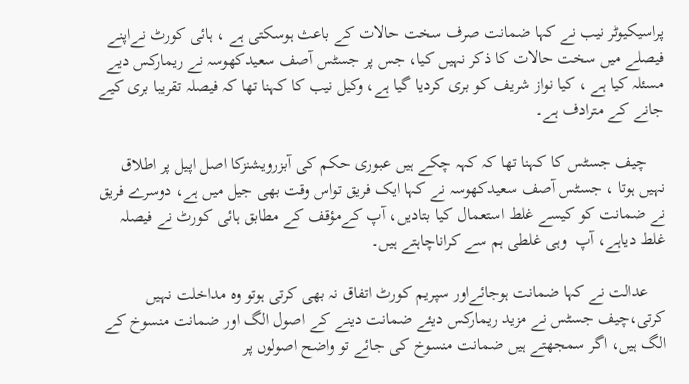پراسیکیوٹر نیب نے کہا ضمانت صرف سخت حالات کے باعث ہوسکتی ہے ، ہائی کورٹ نےاپنے فیصلے میں سخت حالات کا ذکر نہیں کیا، جس پر جسٹس آصف سعیدکھوسہ نے ریمارکس دیے مسئلہ کیا ہے ، کیا نواز شریف کو بری کردیا گیا ہے، وکیل نیب کا کہنا تھا کہ فیصلہ تقریبا بری کیے جانے کے مترادف ہے۔

    چیف جسٹس کا کہنا تھا کہ کہہ چکے ہیں عبوری حکم کی آبزرویشنزکا اصل اپیل پر اطلاق نہیں ہوتا ، جسٹس آصف سعیدکھوسہ نے کہا ایک فریق تواس وقت بھی جیل میں ہے، دوسرے فریق نے ضمانت کو کیسے غلط استعمال کیا بتادیں، آپ کےمؤقف کے مطابق ہائی کورٹ نے فیصلہ غلط دیاہے، آپ  وہی غلطی ہم سے کراناچاہتے ہیں۔

    عدالت نے کہا ضمانت ہوجائےاور سپریم کورٹ اتفاق نہ بھی کرتی ہوتو وہ مداخلت نہیں کرتی،چیف جسٹس نے مزید ریمارکس دیئے ضمانت دینے کے اصول الگ اور ضمانت منسوخ کے الگ ہیں، اگر سمجھتے ہیں ضمانت منسوخ کی جائے تو واضح اصولوں پر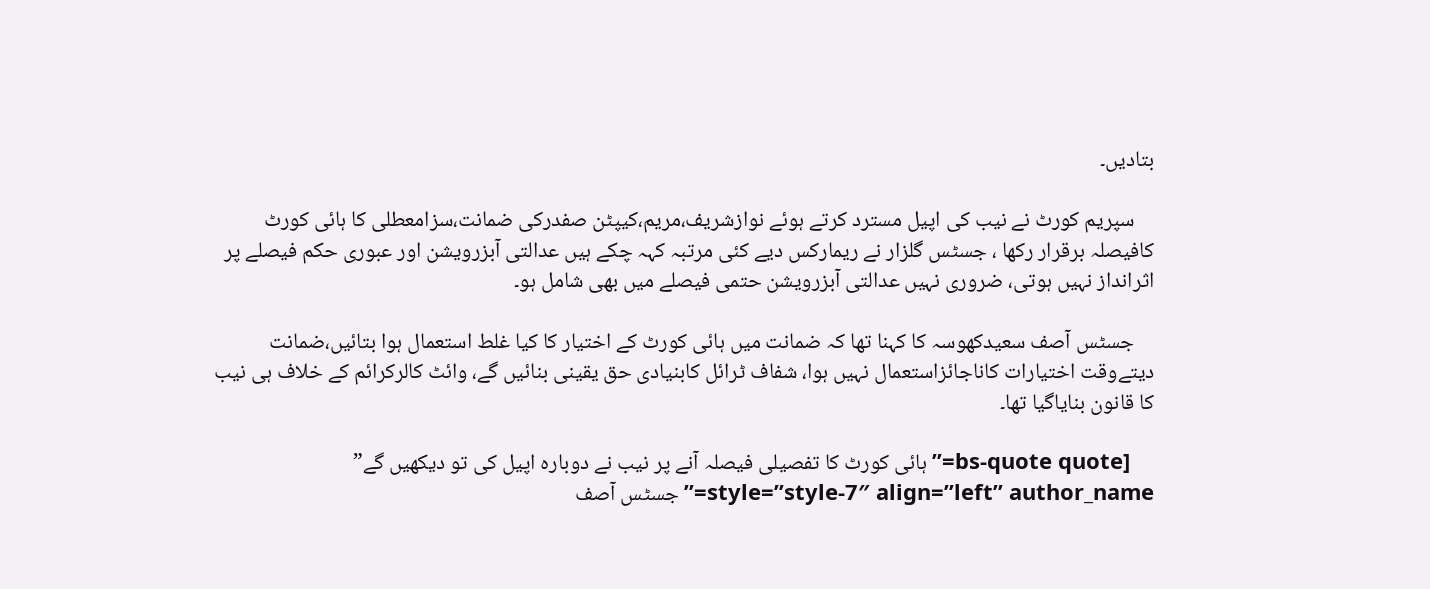بتادیں۔

    سپریم کورٹ نے نیب کی اپیل مسترد کرتے ہوئے نوازشریف،مریم،کیپٹن صفدرکی ضمانت،سزامعطلی کا ہائی کورٹ کافیصلہ برقرار رکھا ، جسٹس گلزار نے ریمارکس دیے کئی مرتبہ کہہ چکے ہیں عدالتی آبزرویشن اور عبوری حکم فیصلے پر اثرانداز نہیں ہوتی، ضروری نہیں عدالتی آبزرویشن حتمی فیصلے میں بھی شامل ہو۔

    جسٹس آصف سعیدکھوسہ کا کہنا تھا کہ ضمانت میں ہائی کورٹ کے اختیار کا کیا غلط استعمال ہوا بتائیں،ضمانت دیتےوقت اختیارات کاناجائزاستعمال نہیں ہوا، شفاف ٹرائل کابنیادی حق یقینی بنائیں گے، وائٹ کالرکرائم کے خلاف ہی نیب کا قانون بنایاگیا تھا۔

    [bs-quote quote=”ہائی کورٹ کا تفصیلی فیصلہ آنے پر نیب نے دوبارہ اپیل کی تو دیکھیں گے” style=”style-7″ align=”left” author_name=”جسٹس آصف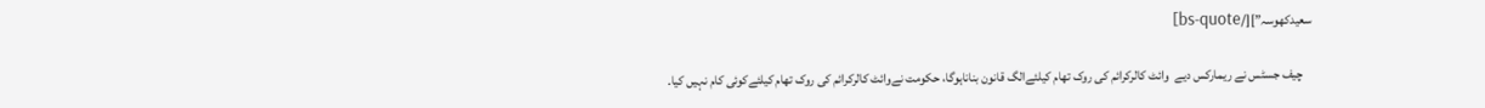سعیدکھوسہ”][/bs-quote]

    چیف جسٹس نے ریمارکس دیے  وائٹ کالرکرائم کی روک تھام کیلئےالگ قانون بناناہوگا، حکومت نےوائٹ کالرکرائم کی روک تھام کیلئےکوئی کام نہیں کیا۔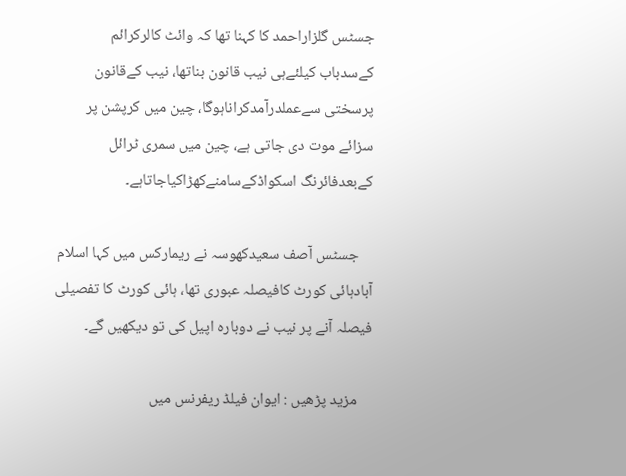جسٹس گلزاراحمد کا کہنا تھا کہ وائٹ کالرکرائم کےسدباب کیلئےہی نیب قانون بناتھا، نیب کےقانون پرسختی سےعملدرآمدکراناہوگا، چین میں کرپشن پر سزائے موت دی جاتی ہے، چین میں سمری ٹرائل کےبعدفائرنگ اسکواڈکےسامنےکھڑاکیاجاتاہے۔

    جسٹس آصف سعیدکھوسہ نے ریمارکس میں کہا اسلام آبادہائی کورٹ کافیصلہ عبوری تھا، ہائی کورٹ کا تفصیلی فیصلہ آنے پر نیب نے دوبارہ اپیل کی تو دیکھیں گے۔

    مزید پڑھیں : ایوان فیلڈ ریفرنس میں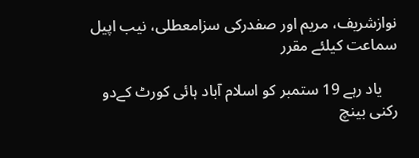نوازشریف، مریم اور صفدرکی سزامعطلی، نیب اپیل سماعت کیلئے مقرر

    یاد رہے 19 ستمبر کو اسلام آباد ہائی کورٹ کےدو رکنی بینچ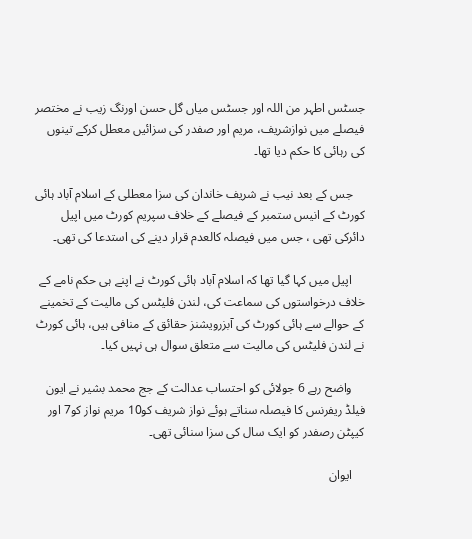جسٹس اطہر من اللہ اور جسٹس میاں گل حسن اورنگ زیب نے مختصر فیصلے میں نوازشریف، مریم اور صفدر کی سزائیں معطل کرکے تینوں کی رہائی کا حکم دیا تھا۔

    جس کے بعد نیب نے شریف خاندان کی سزا معطلی کے اسلام آباد ہائی کورٹ کے انیس ستمبر کے فیصلے کے خلاف سپریم کورٹ میں اپیل دائرکی تھی ، جس میں فیصلہ کالعدم قرار دینے کی استدعا کی تھی۔

    اپیل میں کہا گیا تھا کہ اسلام آباد ہائی کورٹ نے اپنے ہی حکم نامے کے خلاف درخواستوں کی سماعت کی، لندن فلیٹس کی مالیت کے تخمینے کے حوالے سے ہائی کورٹ کی آبزرویشنز حقائق کے منافی ہیں، ہائی کورٹ نے لندن فلیٹس کی مالیت سے متعلق سوال ہی نہیں کیا۔

    واضح رہے 6 جولائی کو احتساب عدالت کے جج محمد بشیر نے ایون فیلڈ ریفرنس کا فیصلہ سناتے ہوئے نواز شریف کو10 مریم نواز کو7 اور کیپٹن رصفدر کو ایک سال کی سزا سنائی تھی۔

    ایوان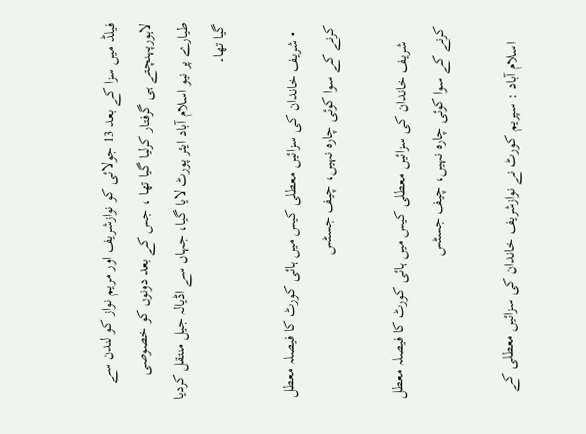فیلڈ میں سزا کے بعد 13 جولائی کو نوازشریف اور مریم نواز کو لندن سے لاہورپہنچتے ہی گرفتار کرلیا گیا تھا ، جس کے بعد دونوں کو خصوصی طیارے پر نیو اسلام آباد ایئر پورٹ لایا گیا، جہاں سے اڈیالہ جیل منتقل کردیا گیا تھا۔

  • شریف خاندان کی سزائیں معطلی کیس میں ہائی کورٹ کا فیصلہ معطل کرنے کے سوا کوئی چارہ نہیں، چیف جسٹس

    شریف خاندان کی سزائیں معطلی کیس میں ہائی کورٹ کا فیصلہ معطل کرنے کے سوا کوئی چارہ نہیں، چیف جسٹس

    اسلام آباد : سپریم کورٹ نے نوازشریف خاندان کی سزائیں معطلی کے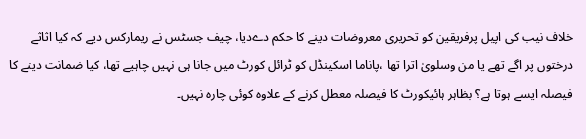خلاف نیب کی اپیل پرفریقین کو تحریری معروضات دینے کا حکم دےدیا، چیف جسٹس نے ریمارکس دیے کہ کیا اثاثے درختوں پر اگے تھے یا من وسلویٰ اترا تھا ،پاناما اسکینڈل کو ٹرائل کورٹ میں جانا ہی نہیں چاہیے تھا، کیا ضمانت دینے کا فیصلہ ایسے ہوتا ہے؟ بظاہر ہائیکورٹ کا فیصلہ معطل کرنے کے علاوہ کوئی چارہ نہیں۔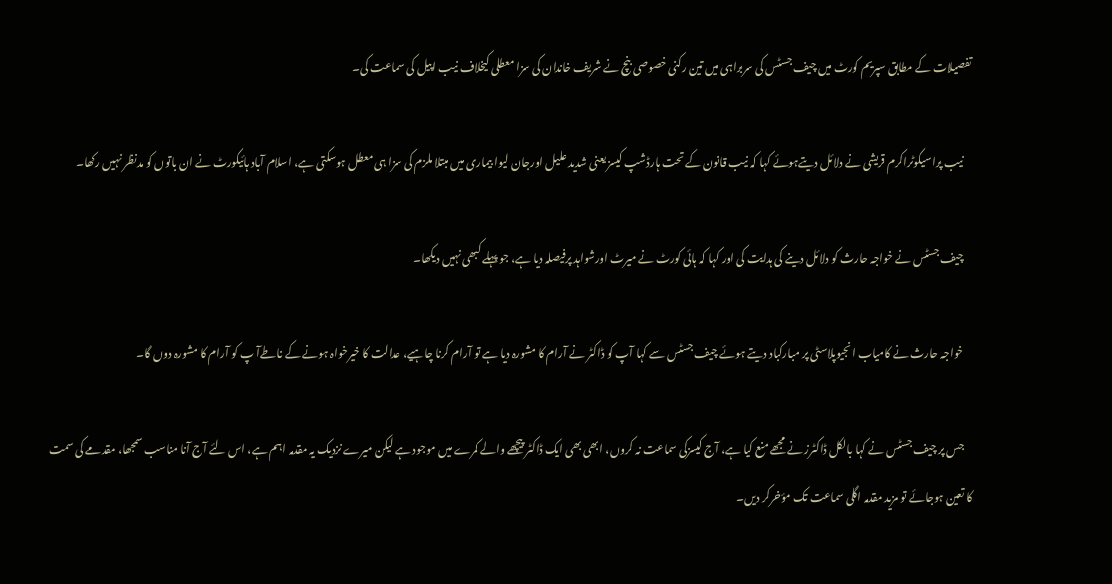تفصیلات کے مطابق سپریم کورٹ میں چیف جسٹس کی سربراہی میں تین رکنی خصوصی بنچ نے شریف خاندان کی سزا معطلی کیخلاف نیب اپیل کی سماعت کی۔

    نیب پراسیکوٹراکرم قریشی نے دلائل دیتےہوئے کہا کہ نیب قانون کے تحت ہارڈشپ کیسز یعنی شدید علیل اورجان لیوا بیماری میں مبتلا ملزم کی سزا ہی معطل ہوسکتی ہے، اسلام آباد ہائیکورٹ نے ان باتوں کو مدنظر نہیں رکھا۔

    چیف جسٹس نے خواجہ حارث کو دلائل دینے کی ہدایت کی اور کہا کہ ہائی کورٹ نے میرٹ اورشواہد پرفیصلہ دیا ہے، جو پہلے کبھی نہیں دیکھا۔

    خواجہ حارث نے کامیاب انجیوپلاسٹی پر مبارکباد دیتے ہوئے چیف جسٹس سے کہا آپ کو ڈاکٹر نے آرام کا مشورہ دیا ہے تو آرام کرنا چاہیے، عدالت کا خیرخواہ ہونے کے ناطےآ پ کو آرام کا مشورہ دوں گا۔

    جس پر چیف جسٹس نے کہا بالکل ڈاکٹرز نے مجھے منع کیا ہے، آج کیسزکی سماعت نہ کروں، ابھی بھی ایک ڈاکٹر پیچھے والے کمرے میں موجود ہے لیکن میرے نزدیک یہ مقدمہ اہم ہے، اس لئے آج آنا مناسب سمجھا، مقدمے کی سمت کا تعین ہوجائے تو مزید مقدمہ اگلی سماعت تک مؤخرکر دیں۔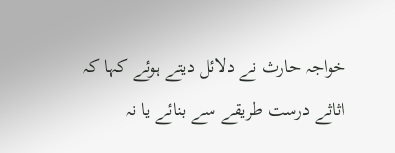خواجہ حارث نے دلائل دیتے ہوئے کہا کہ اثاثے درست طریقے سے بنائے یا نہ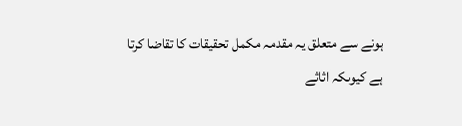ہونے سے متعلق یہ مقدمہ مکمل تحقیقات کا تقاضا کرتا ہے کیوںکہ اثاثے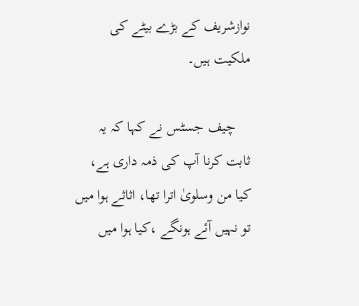نوازشریف کے بڑے بیٹے کی ملکیت ہیں۔

    چیف جسٹس نے کہا کہ یہ ثابت کرنا آپ کی ذمہ داری ہے، کیا من وسلویٰ اترا تھا، اثاثے ہوا میں تو نہیں آئے ہونگے ،کیا ہوا میں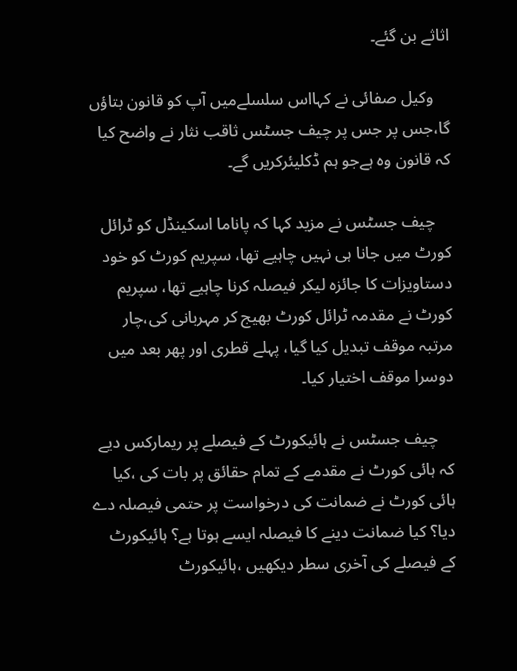اثاثے بن گئے۔

    وکیل صفائی نے کہااس سلسلےمیں آپ کو قانون بتاؤں گا،جس پر جس پر چیف جسٹس ثاقب نثار نے واضح کیا کہ قانون وہ ہےجو ہم ڈکلیئرکریں گے۔

    چیف جسٹس نے مزید کہا کہ پاناما اسکینڈل کو ٹرائل کورٹ میں جانا ہی نہیں چاہیے تھا، سپریم کورٹ کو خود دستاویزات کا جائزہ لیکر فیصلہ کرنا چاہیے تھا، سپریم کورٹ نے مقدمہ ٹرائل کورٹ بھیج کر مہربانی کی،چار مرتبہ موقف تبدیل کیا گیا، پہلے قطری اور پھر بعد میں دوسرا موقف اختیار کیا۔

    چیف جسٹس نے ہائیکورٹ کے فیصلے پر ریمارکس دیے کہ ہائی کورٹ نے مقدمے کے تمام حقائق پر بات کی ،کیا ہائی کورٹ نے ضمانت کی درخواست پر حتمی فیصلہ دے دیا؟ کیا ضمانت دینے کا فیصلہ ایسے ہوتا ہے؟ ہائیکورٹ کے فیصلے کی آخری سطر دیکھیں ،ہائیکورٹ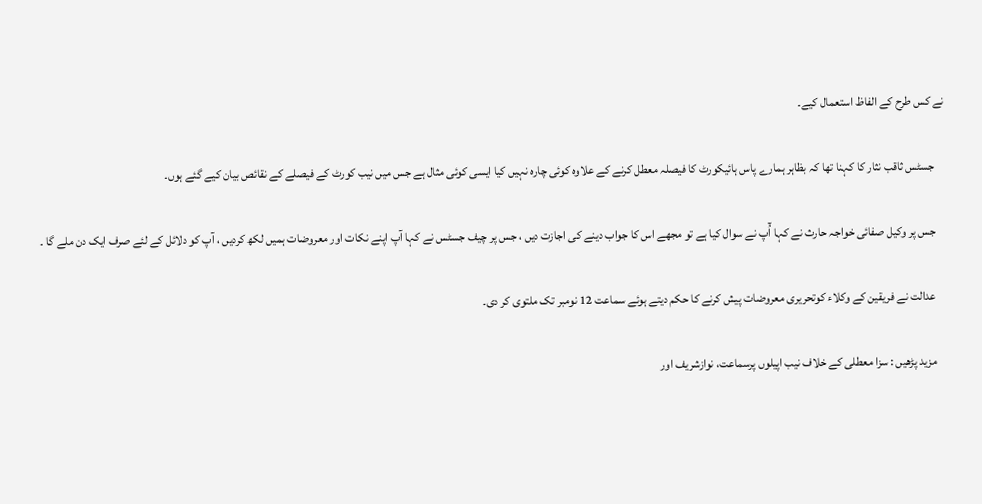نے کس طرح کے الفاظ استعمال کیے۔

    جسٹس ثاقب نثار کا کہنا تھا کہ بظاہر ہمارے پاس ہائیکورٹ کا فیصلہ معطل کرنے کے علاوہ کوئی چارہ نہیں کیا ایسی کوئی مثال ہے جس میں نیب کورٹ کے فیصلے کے نقائص بیان کیے گئے ہوں۔

    جس پر وکیل صفائی خواجہ حارث نے کہا آُپ نے سوال کیا ہے تو مجھے اس کا جواب دینے کی اجازت دیں ، جس پر چیف جسٹس نے کہا آپ اپنے نکات اور معروضات ہمیں لکھ کردیں ، آپ کو دلائل کے لئے صرف ایک دن ملے گا ۔

    عدالت نے فریقین کے وکلاء کوتحریری معروضات پیش کرنے کا حکم دیتے ہوئے سماعت 12 نومبر تک ملتوی کر دی۔

    مزید پڑھیں : سزا معطلی کے خلاف نیب اپیلوں پرسماعت، نوازشریف اور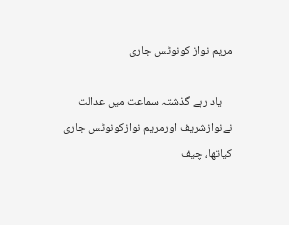مریم نواز کونوٹس جاری

    یاد رہے گذشتہ سماعت میں عدالت نےنوازشریف اورمریم نوازکونوٹس جاری کیاتھا، چیف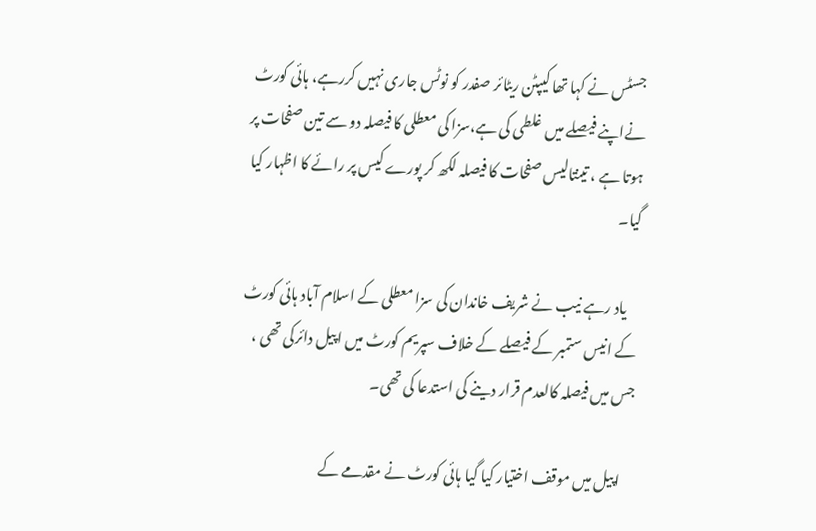جسٹس نے کہا تھا کیپٹن ریٹائر صفدر کو نوٹس جاری نہیں کررہے، ہائی کورٹ نےاپنے فیصلے میں غلطی کی ہے،سزا کی معطلی کا فیصلہ دو سے تین صفحات پر ہوتا ہے ، تینتالیس صفحات کا فیصلہ لکھ کر پورے کیس پر رائے کا اظہار کیا گیا۔

    یاد رہے نیب نے شریف خاندان کی سزا معطلی کے اسلام آباد ہائی کورٹ کے انیس ستمبر کے فیصلے کے خلاف سپریم کورٹ میں اپیل دائرکی تھی ، جس میں فیصلہ کالعدم قرار دینے کی استدعا کی تھی۔

    اپیل میں موقف اختیار کیا گیا ہائی کورٹ نے مقدمے کے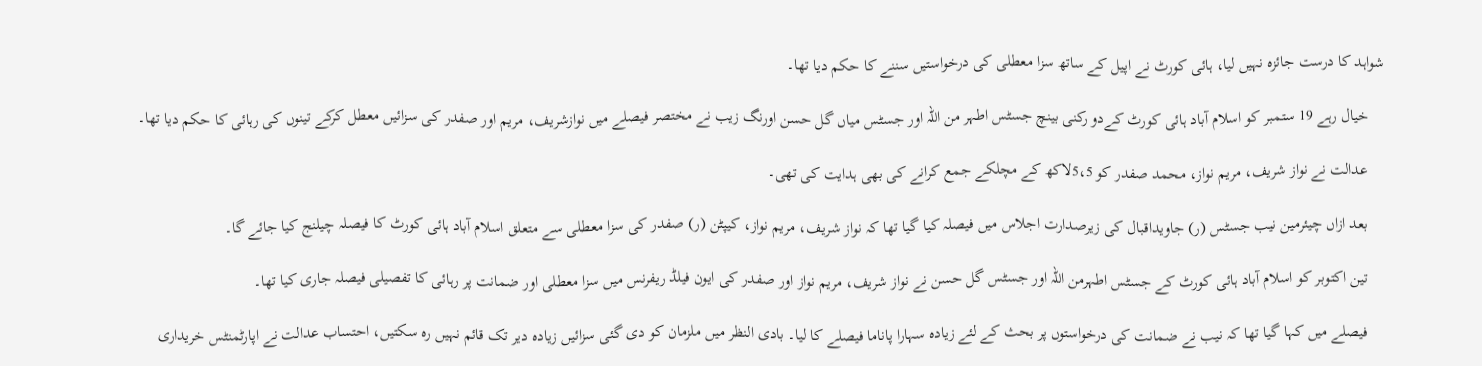شواہد کا درست جائزہ نہیں لیا، ہائی کورٹ نے اپیل کے ساتھ سزا معطلی کی درخواستیں سننے کا حکم دیا تھا۔

    خیال رہے 19 ستمبر کو اسلام آباد ہائی کورٹ کےدو رکنی بینچ جسٹس اطہر من اللہ اور جسٹس میاں گل حسن اورنگ زیب نے مختصر فیصلے میں نوازشریف، مریم اور صفدر کی سزائیں معطل کرکے تینوں کی رہائی کا حکم دیا تھا۔

    عدالت نے نواز شریف، مریم نواز، محمد صفدر کو 5،5لاکھ کے مچلکے جمع کرانے کی بھی ہدایت کی تھی۔

    بعد ازاں چیئرمین نیب جسٹس (ر) جاویداقبال کی زیرصدارت اجلاس میں فیصلہ کیا گیا تھا کہ نواز شریف، مریم نواز، کیپٹن (ر) صفدر کی سزا معطلی سے متعلق اسلام آباد ہائی کورٹ کا فیصلہ چیلنج کیا جائے گا۔

    تین اکتوبر کو اسلام آباد ہائی کورٹ کے جسٹس اطہرمن اللہ اور جسٹس گل حسن نے نواز شریف، مریم نواز اور صفدر کی ایون فیلڈ ریفرنس میں سزا معطلی اور ضمانت پر رہائی کا تفصیلی فیصلہ جاری کیا تھا۔

    فیصلے میں کہا گیا تھا کہ نیب نے ضمانت کی درخواستوں پر بحث کے لئے زیادہ سہارا پاناما فیصلے کا لیا۔ بادی النظر میں ملزمان کو دی گئی سزائیں زیادہ دیر تک قائم نہیں رہ سکتیں، احتساب عدالت نے اپارٹمنٹس خریداری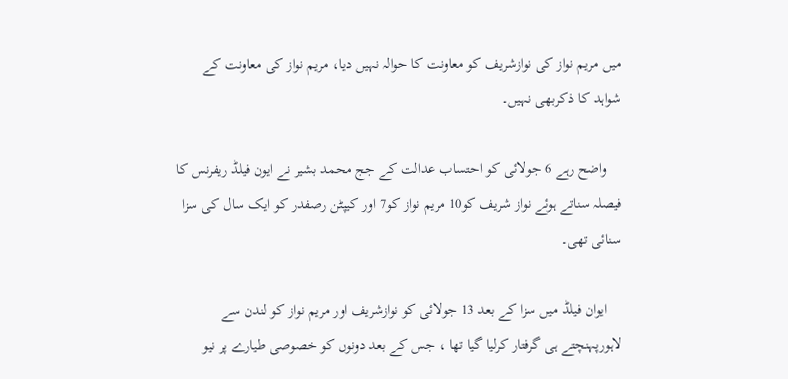میں مریم نواز کی نوازشریف کو معاونت کا حوالہ نہیں دیا، مریم نواز کی معاونت کے شواہد کا ذکربھی نہیں۔

    واضح رہے 6 جولائی کو احتساب عدالت کے جج محمد بشیر نے ایون فیلڈ ریفرنس کا فیصلہ سناتے ہوئے نواز شریف کو10 مریم نواز کو7 اور کیپٹن رصفدر کو ایک سال کی سزا سنائی تھی۔

    ایوان فیلڈ میں سزا کے بعد 13 جولائی کو نوازشریف اور مریم نواز کو لندن سے لاہورپہنچتے ہی گرفتار کرلیا گیا تھا ، جس کے بعد دونوں کو خصوصی طیارے پر نیو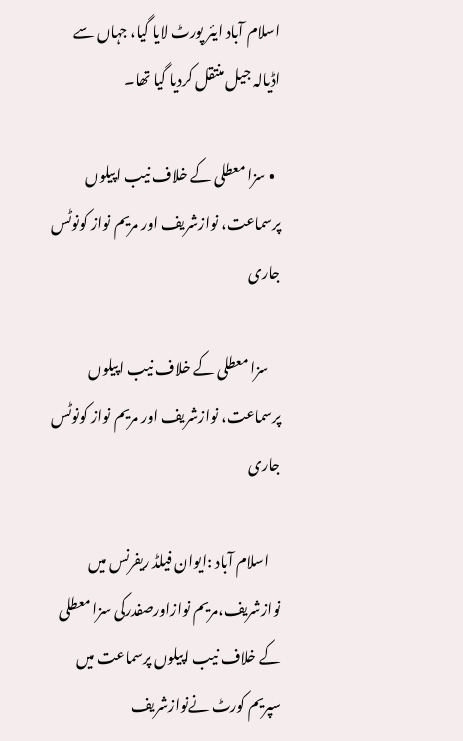اسلام آباد ایئر پورٹ لایا گیا، جہاں سے اڈیالہ جیل منتقل کردیا گیا تھا۔

  • سزا معطلی کے خلاف نیب اپیلوں پرسماعت، نوازشریف اور مریم نواز کونوٹس جاری

    سزا معطلی کے خلاف نیب اپیلوں پرسماعت، نوازشریف اور مریم نواز کونوٹس جاری

    اسلام آباد :ایوان فیلڈ ریفرنس میں نوازشریف،مریم نوازاورصفدرکی سزا معطلی کے خلاف نیب اپیلوں پرسماعت میں  سپریم کورٹ نےنوازشریف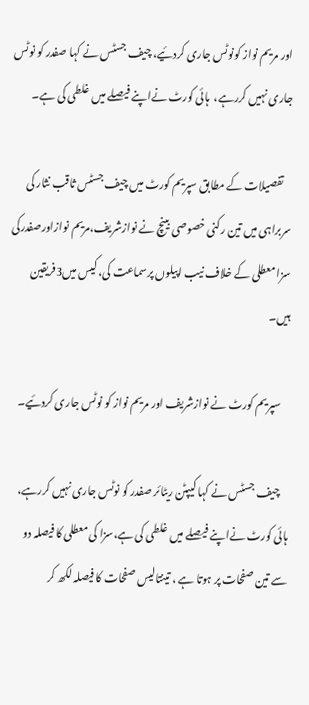اور مریم نواز کونوٹس جاری کردئیے، چیف جسٹس نے کہا صفدر کو نوٹس جاری نہیں کررہے،  ہائی کورٹ نےاپنے فیصلے میں غلطی کی ہے۔

    تفصیلات کے مطابق سپریم کورٹ میں چیف جسٹس ثاقب نثار کی سربراہی میں تین رکنی خصوصی بینچ نے نوازشریف،مریم نوازاورصفدرکی سزا معطلی کے خلاف نیب اپیلوں پرسماعت کی، کیس میں3فریقین ہیں۔

    سپریم کورٹ نے نوازشریف اور مریم نواز کو نوٹس جاری کردئیے۔

    چیف جسٹس نے کہا کیپٹن ریٹائر صفدر کو نوٹس جاری نہیں کررہے، ہائی کورٹ نےاپنے فیصلے میں غلطی کی ہے،سزا کی معطلی کا فیصلہ دو سے تین صفحات پر ہوتا ہے ، تینتالیس صفحات کا فیصلہ لکھ کر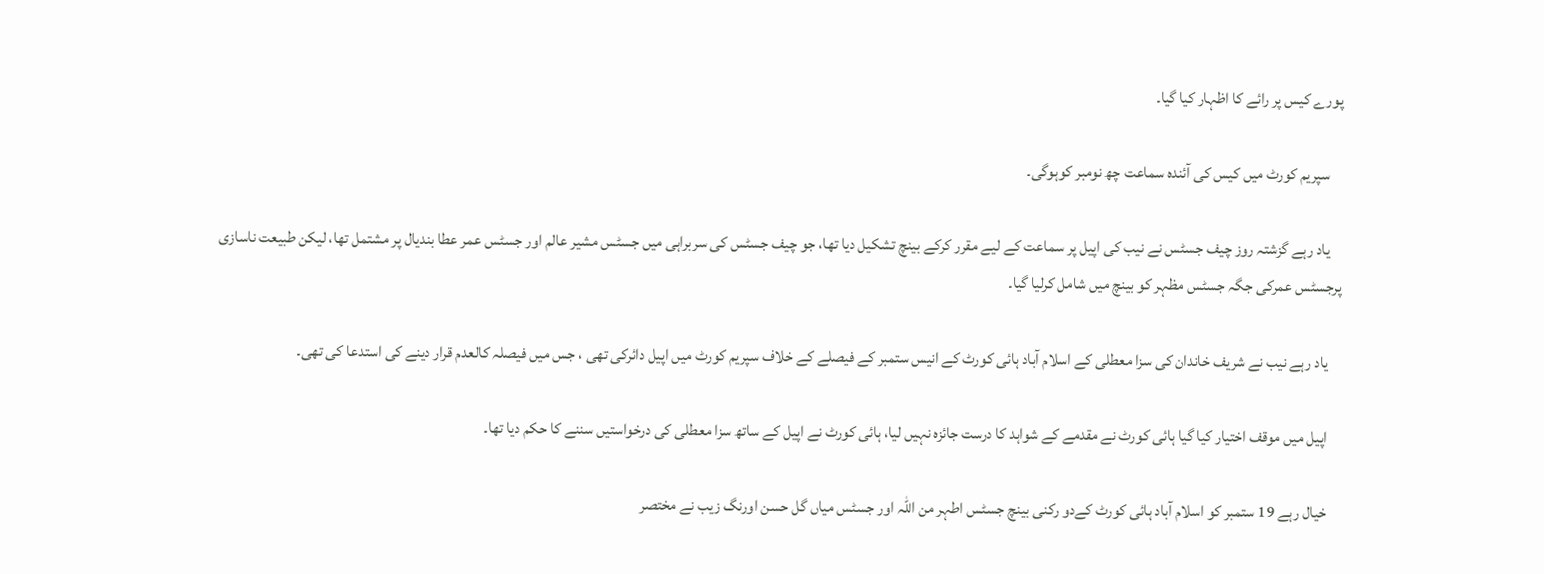پورے کیس پر رائے کا اظہار کیا گیا۔

    سپریم کورٹ میں کیس کی آئندہ سماعت چھ نومبر کوہوگی۔

    یاد رہے گزشتہ روز چیف جسٹس نے نیب کی اپیل پر سماعت کے لیے مقرر کرکے بینچ تشکیل دیا تھا، جو چیف جسٹس کی سربراہی میں جسٹس مشیر عالم اور جسٹس عمر عطا بندیال پر مشتمل تھا، لیکن طبیعت ناسازی پرجسٹس عمرکی جگہ جسٹس مظہر کو بینچ میں شامل کرلیا گیا۔

    یاد رہے نیب نے شریف خاندان کی سزا معطلی کے اسلام آباد ہائی کورٹ کے انیس ستمبر کے فیصلے کے خلاف سپریم کورٹ میں اپیل دائرکی تھی ، جس میں فیصلہ کالعدم قرار دینے کی استدعا کی تھی۔

    اپیل میں موقف اختیار کیا گیا ہائی کورٹ نے مقدمے کے شواہد کا درست جائزہ نہیں لیا، ہائی کورٹ نے اپیل کے ساتھ سزا معطلی کی درخواستیں سننے کا حکم دیا تھا۔

    خیال رہے 19 ستمبر کو اسلام آباد ہائی کورٹ کےدو رکنی بینچ جسٹس اطہر من اللہ اور جسٹس میاں گل حسن اورنگ زیب نے مختصر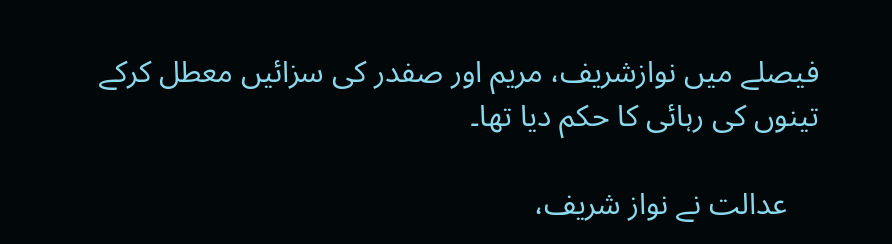فیصلے میں نوازشریف، مریم اور صفدر کی سزائیں معطل کرکے تینوں کی رہائی کا حکم دیا تھا۔

    عدالت نے نواز شریف،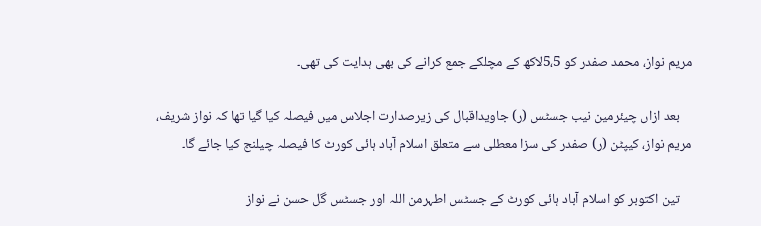مریم نواز، محمد صفدر کو 5،5لاکھ کے مچلکے جمع کرانے کی بھی ہدایت کی تھی۔

    بعد ازاں چیئرمین نیب جسٹس (ر) جاویداقبال کی زیرصدارت اجلاس میں فیصلہ کیا گیا تھا کہ نواز شریف، مریم نواز، کیپٹن (ر) صفدر کی سزا معطلی سے متعلق اسلام آباد ہائی کورٹ کا فیصلہ چیلنج کیا جائے گا۔

    تین اکتوبر کو اسلام آباد ہائی کورٹ کے جسٹس اطہرمن اللہ اور جسٹس گل حسن نے نواز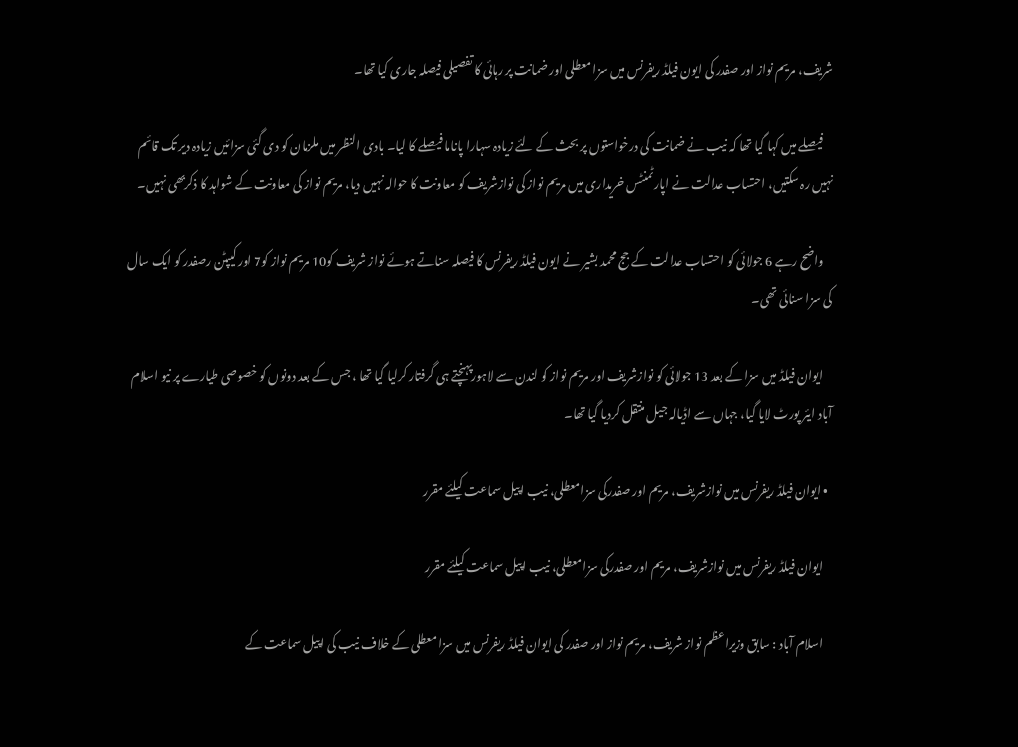شریف، مریم نواز اور صفدر کی ایون فیلڈ ریفرنس میں سزا معطلی اور ضمانت پر رہائی کا تفصیلی فیصلہ جاری کیا تھا۔

    فیصلے میں کہا گیا تھا کہ نیب نے ضمانت کی درخواستوں پر بحث کے لئے زیادہ سہارا پاناما فیصلے کا لیا۔ بادی النظر میں ملزمان کو دی گئی سزائیں زیادہ دیر تک قائم نہیں رہ سکتیں، احتساب عدالت نے اپارٹمنٹس خریداری میں مریم نواز کی نوازشریف کو معاونت کا حوالہ نہیں دیا، مریم نواز کی معاونت کے شواہد کا ذکربھی نہیں۔

    واضح رہے 6 جولائی کو احتساب عدالت کے جج محمد بشیر نے ایون فیلڈ ریفرنس کا فیصلہ سناتے ہوئے نواز شریف کو10 مریم نواز کو7 اور کیپٹن رصفدر کو ایک سال کی سزا سنائی تھی۔

    ایوان فیلڈ میں سزا کے بعد 13 جولائی کو نوازشریف اور مریم نواز کو لندن سے لاہورپہنچتے ہی گرفتار کرلیا گیا تھا ، جس کے بعد دونوں کو خصوصی طیارے پر نیو اسلام آباد ایئر پورٹ لایا گیا، جہاں سے اڈیالہ جیل منتقل کردیا گیا تھا۔

  • ایوان فیلڈ ریفرنس میں نوازشریف، مریم اور صفدرکی سزامعطلی، نیب اپیل سماعت کیلئے مقرر

    ایوان فیلڈ ریفرنس میں نوازشریف، مریم اور صفدرکی سزامعطلی، نیب اپیل سماعت کیلئے مقرر

    اسلام آباد : سابق وزیراعظم نواز شریف، مریم نواز اور صفدر کی ایوان فیلڈ ریفرنس میں سزا معطلی کے خلاف نیب کی اپیل سماعت کے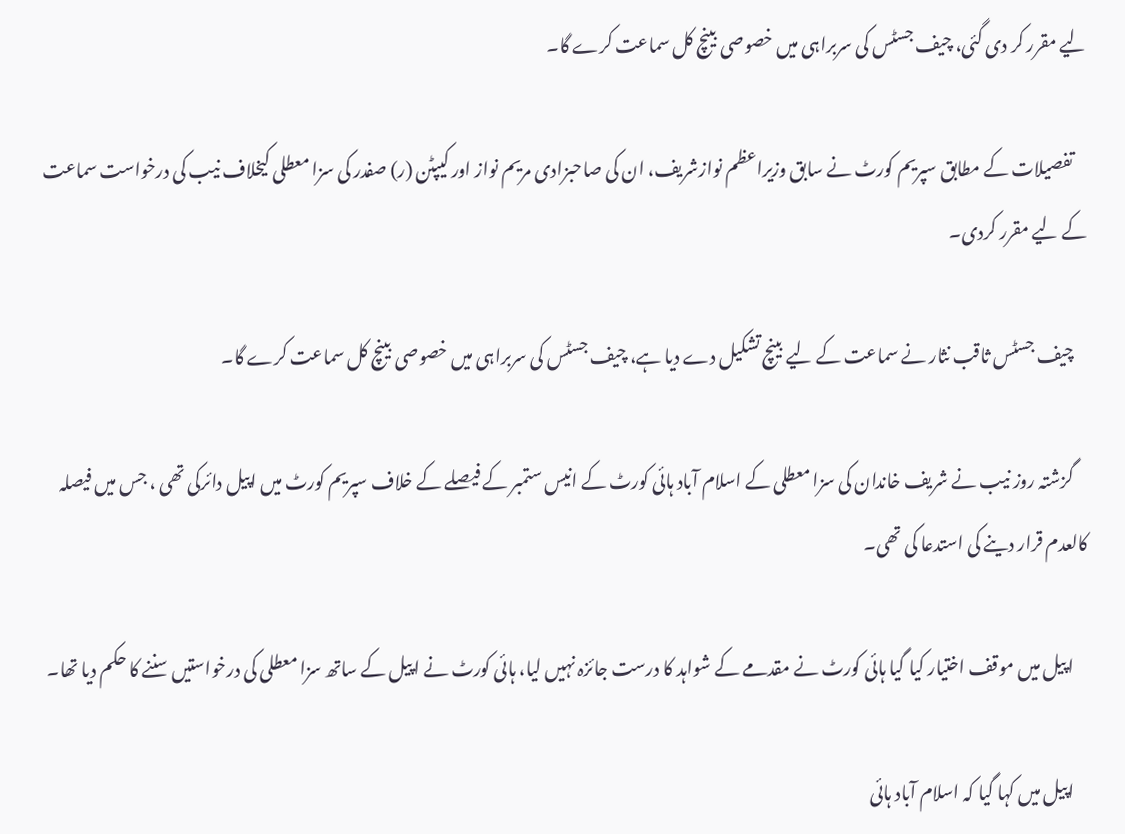لیے مقرر کر دی گئی، چیف جسٹس کی سربراہی میں خصوصی بینچ کل سماعت کرے گا۔

    تفصیلات کے مطابق سپریم کورٹ نے سابق وزیراعظم نوازشریف، ان کی صاحبزادی مریم نواز اور کیپٹن (ر) صفدر کی سزا معطلی کیخلاف نیب کی درخواست سماعت کے لیے مقرر کردی۔

    چیف جسٹس ثاقب نثار نے سماعت کے لیے بینچ تشکیل دے دیا ہے، چیف جسٹس کی سربراہی میں خصوصی بینچ کل سماعت کرے گا۔

    گزشتہ روز نیب نے شریف خاندان کی سزا معطلی کے اسلام آباد ہائی کورٹ کے انیس ستمبر کے فیصلے کے خلاف سپریم کورٹ میں اپیل دائرکی تھی ، جس میں فیصلہ کالعدم قرار دینے کی استدعا کی تھی۔

    اپیل میں موقف اختیار کیا گیا ہائی کورٹ نے مقدمے کے شواہد کا درست جائزہ نہیں لیا، ہائی کورٹ نے اپیل کے ساتھ سزا معطلی کی درخواستیں سننے کا حکم دیا تھا۔

    اپیل میں کہا گیا کہ اسلام آباد ہائی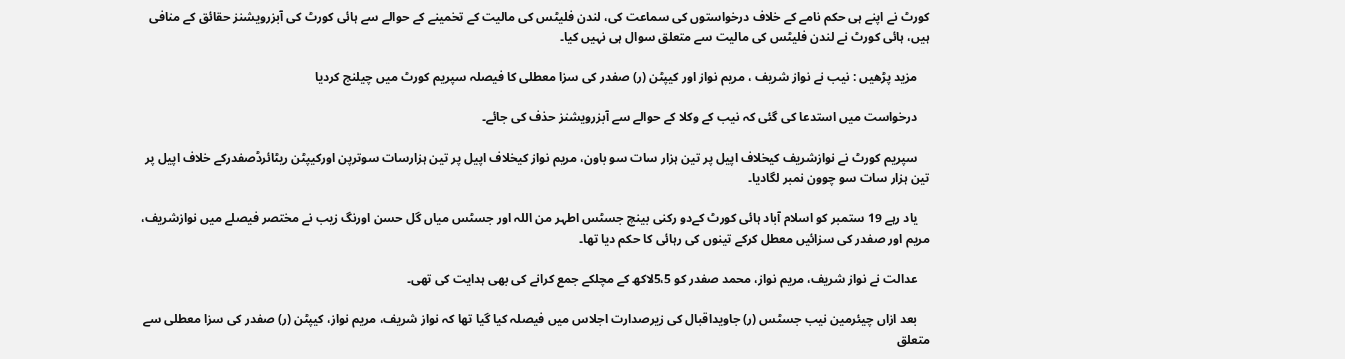کورٹ نے اپنے ہی حکم نامے کے خلاف درخواستوں کی سماعت کی، لندن فلیٹس کی مالیت کے تخمینے کے حوالے سے ہائی کورٹ کی آبزرویشنز حقائق کے منافی ہیں، ہائی کورٹ نے لندن فلیٹس کی مالیت سے متعلق سوال ہی نہیں کیا۔

    مزید پڑھیں : نیب نے نواز شریف ، مریم نواز اور کیپٹن (ر) صفدر کی سزا معطلی کا فیصلہ سپریم کورٹ میں چیلنج کردیا

    درخواست میں استدعا کی گئی کہ نیب کے وکلا کے حوالے سے آبزرویشنز حذف کی جائے۔

    سپریم کورٹ نے نوازشریف کیخلاف اپیل پر تین ہزار سات سو باون، مریم نواز کیخلاف اپیل پر تین ہزارسات سوترپن اورکیپٹن ریٹائرڈصفدرکے خلاف اپیل پر تین ہزار سات سو چوون نمبر لگادیا۔

    یاد رہے 19 ستمبر کو اسلام آباد ہائی کورٹ کےدو رکنی بینچ جسٹس اطہر من اللہ اور جسٹس میاں گل حسن اورنگ زیب نے مختصر فیصلے میں نوازشریف، مریم اور صفدر کی سزائیں معطل کرکے تینوں کی رہائی کا حکم دیا تھا۔

    عدالت نے نواز شریف، مریم نواز، محمد صفدر کو 5،5لاکھ کے مچلکے جمع کرانے کی بھی ہدایت کی تھی۔

    بعد ازاں چیئرمین نیب جسٹس (ر) جاویداقبال کی زیرصدارت اجلاس میں فیصلہ کیا گیا تھا کہ نواز شریف، مریم نواز، کیپٹن (ر) صفدر کی سزا معطلی سے متعلق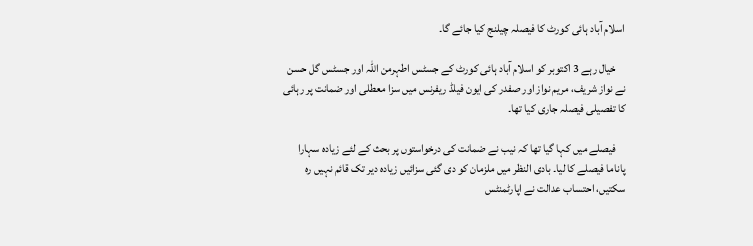اسلام آباد ہائی کورٹ کا فیصلہ چیلنج کیا جائے گا۔

    خیال رہے 3 اکتوبر کو اسلام آباد ہائی کورٹ کے جسٹس اطہرمن اللہ اور جسٹس گل حسن نے نواز شریف، مریم نواز اور صفدر کی ایون فیلڈ ریفرنس میں سزا معطلی اور ضمانت پر رہائی کا تفصیلی فیصلہ جاری کیا تھا۔

    فیصلے میں کہا گیا تھا کہ نیب نے ضمانت کی درخواستوں پر بحث کے لئے زیادہ سہارا پاناما فیصلے کا لیا۔ بادی النظر میں ملزمان کو دی گئی سزائیں زیادہ دیر تک قائم نہیں رہ سکتیں، احتساب عدالت نے اپارٹمنٹس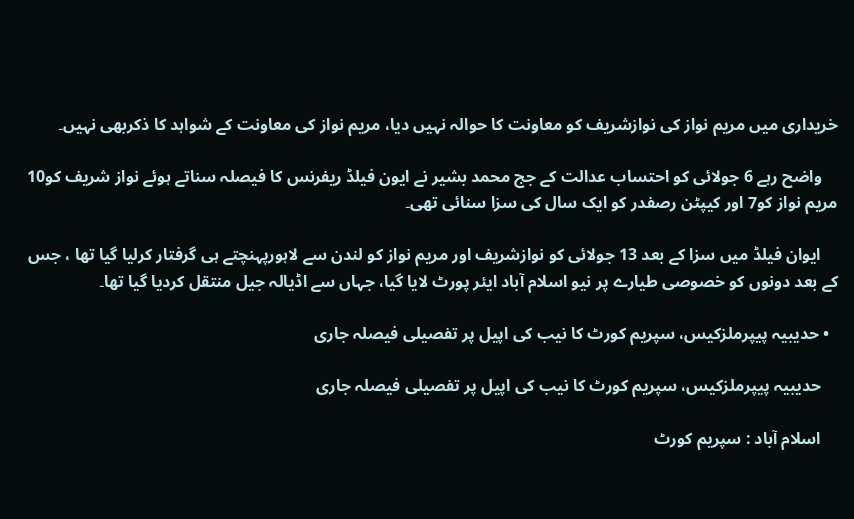خریداری میں مریم نواز کی نوازشریف کو معاونت کا حوالہ نہیں دیا، مریم نواز کی معاونت کے شواہد کا ذکربھی نہیں۔

    واضح رہے 6 جولائی کو احتساب عدالت کے جج محمد بشیر نے ایون فیلڈ ریفرنس کا فیصلہ سناتے ہوئے نواز شریف کو10 مریم نواز کو7 اور کیپٹن رصفدر کو ایک سال کی سزا سنائی تھی۔

    ایوان فیلڈ میں سزا کے بعد 13 جولائی کو نوازشریف اور مریم نواز کو لندن سے لاہورپہنچتے ہی گرفتار کرلیا گیا تھا ، جس کے بعد دونوں کو خصوصی طیارے پر نیو اسلام آباد ایئر پورٹ لایا گیا، جہاں سے اڈیالہ جیل منتقل کردیا گیا تھا۔

  • حدیبیہ پیپرملزکیس، سپریم کورٹ کا نیب کی اپیل پر تفصیلی فیصلہ جاری

    حدیبیہ پیپرملزکیس، سپریم کورٹ کا نیب کی اپیل پر تفصیلی فیصلہ جاری

    اسلام آباد : سپریم کورٹ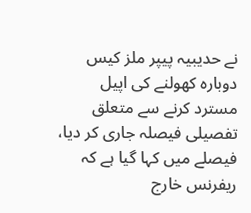نے حدیبیہ پیپر ملز کیس دوبارہ کھولنے کی اپیل مسترد کرنے سے متعلق تفصیلی فیصلہ جاری کر دیا، فیصلے میں کہا گیا ہے کہ ریفرنس خارج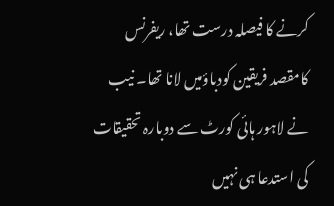کرنے کا فیصلہ درست تھا، ریفرنس کامقصد فریقین کودباؤمیں لانا تھا۔ نیب نے لاہور ہائی کورٹ سے دوبارہ تحقیقات کی استدعا ہی نہیں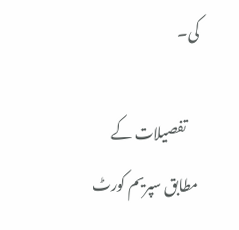کی۔

    تفصیلات کے مطابق سپریم کورٹ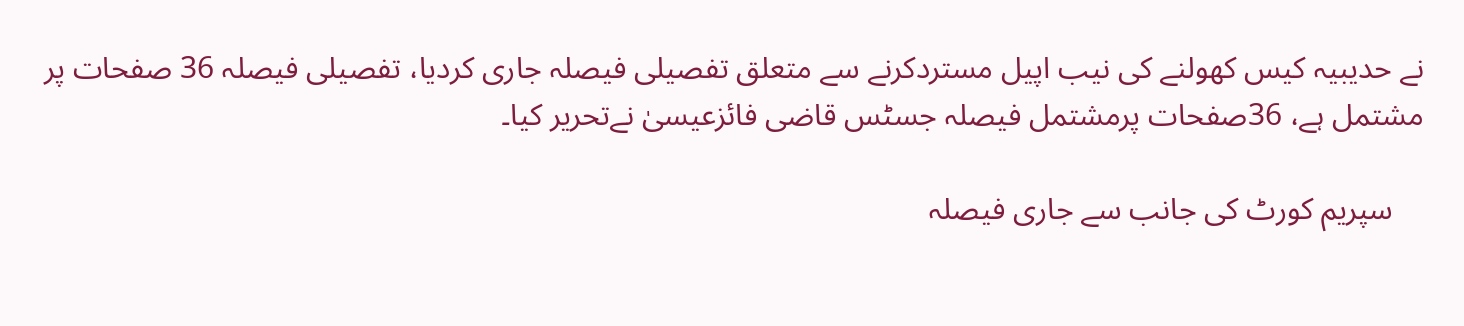نے حدیبیہ کیس کھولنے کی نیب اپیل مستردکرنے سے متعلق تفصیلی فیصلہ جاری کردیا، تفصیلی فیصلہ 36 صفحات پر مشتمل ہے، 36صفحات پرمشتمل فیصلہ جسٹس قاضی فائزعیسیٰ نےتحریر کیا۔

    سپریم کورٹ کی جانب سے جاری فیصلہ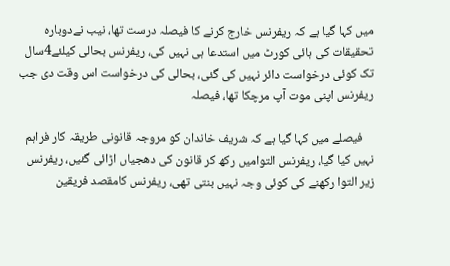میں کہا گیا ہے کہ ریفرنس خارج کرنے کا فیصلہ درست تھا، نیب نےدوبارہ تحقیقات کی ہائی کورٹ میں استدعا ہی نہیں کی، ریفرنس بحالی کیلئے4سال تک کوئی درخواست دائر نہیں کی گئی، بحالی کی درخواست اس وقت دی جب ریفرنس اپنی موت آپ مرچکا تھا، فیصلہ

    فیصلے میں کہا گیا ہے کہ شریف خاندان کو مروجہ قانونی طریقہ کار فراہم نہیں کیا گیا، ریفرنس التوامیں رکھ کر قانون کی دھجیاں اڑائی گئیں، ریفرنس زیر التوا رکھنے کی کوئی وجہ نہیں بنتی تھی، ریفرنس کامقصد فریقین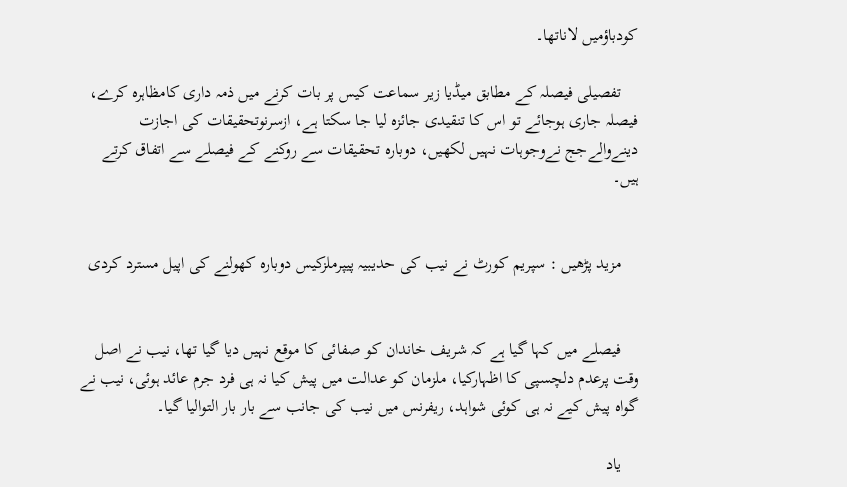کودباؤمیں لاناتھا۔

    تفصیلی فیصلہ کے مطابق میڈیا زیر سماعت کیس پر بات کرنے میں ذمہ داری کامظاہرہ کرے، فیصلہ جاری ہوجائے تو اس کا تنقیدی جائزہ لیا جا سکتا ہے، ازسرنوتحقیقات کی اجازت دینےوالےجج نےوجوہات نہیں لکھیں، دوبارہ تحقیقات سے روکنے کے فیصلے سے اتفاق کرتے ہیں۔


    مزید پڑھیں : سپریم کورٹ نے نیب کی حدیبیہ پیپرملزکیس دوبارہ کھولنے کی اپیل مسترد کردی


    فیصلے میں کہا گیا ہے کہ شریف خاندان کو صفائی کا موقع نہیں دیا گیا تھا، نیب نے اصل وقت پرعدم دلچسپی کا اظہارکیا، ملزمان کو عدالت میں پیش کیا نہ ہی فرد جرم عائد ہوئی، نیب نے گواہ پیش کیے نہ ہی کوئی شواہد، ریفرنس میں نیب کی جانب سے بار بار التوالیا گیا۔

    یاد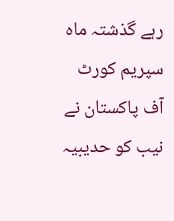رہے گذشتہ ماہ سپریم کورٹ آف پاکستان نے نیب کو حدیبیہ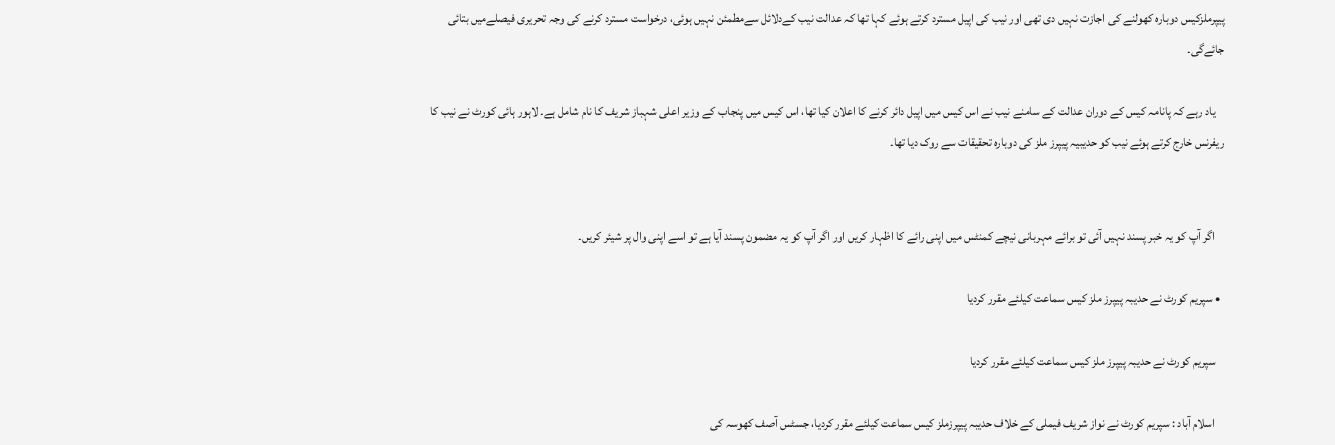پیپرملزکیس دوبارہ کھولنے کی اجازت نہیں دی تھی اور نیب کی اپیل مسترد کرتے ہوئے کہا تھا کہ عدالت نیب کےدلائل سےمطمئن نہیں ہوئی، درخواست مسترد کرنے کی وجہ تحریری فیصلےمیں بتائی جائےگی۔

    یاد رہے کہ پانامہ کیس کے دوران عدالت کے سامنے نیب نے اس کیس میں اپیل دائر کرنے کا اعلان کیا تھا، اس کیس میں پنجاب کے وزیر اعلی شہباز شریف کا نام شامل ہے۔ لاہور ہائی کورٹ نے نیب کا ریفرنس خارج کرتے ہوئے نیب کو حدیبیہ پیپرز ملز کی دوبارہ تحقیقات سے روک دیا تھا۔


    اگر آپ کو یہ خبر پسند نہیں آئی تو برائے مہربانی نیچے کمنٹس میں اپنی رائے کا اظہار کریں اور اگر آپ کو یہ مضمون پسند آیا ہے تو اسے اپنی وال پر شیئر کریں۔

  • سپریم کورٹ نے حدیبہ پیپرز ملز کیس سماعت کیلئے مقرر کردیا

    سپریم کورٹ نے حدیبہ پیپرز ملز کیس سماعت کیلئے مقرر کردیا

    اسلام آباد : سپریم کورٹ نے نواز شریف فیملی کے خلاف حدیبہ پیپرزملز کیس سماعت کیلئے مقرر کردیا، جسٹس آصف کھوسہ کی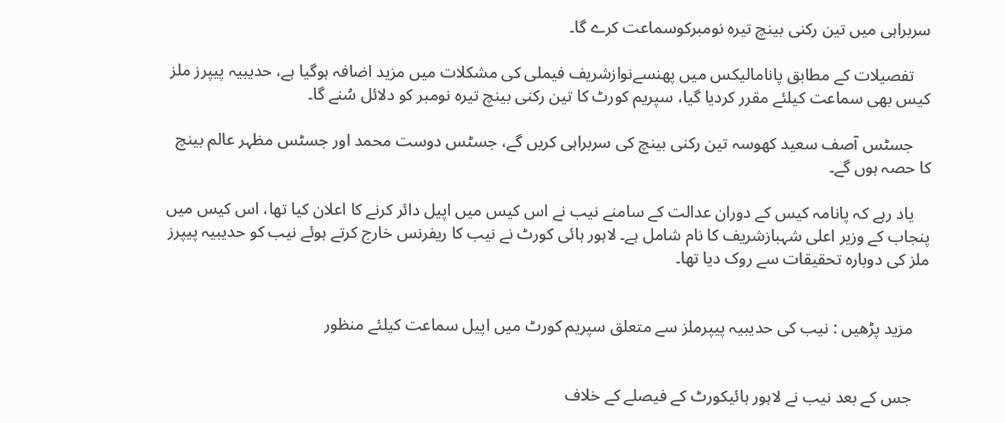سربراہی میں تین رکنی بینچ تیرہ نومبرکوسماعت کرے گا۔

    تفصیلات کے مطابق پانامالیکس میں پھنسےنوازشریف فیملی کی مشکلات میں مزید اضافہ ہوگیا ہے، حدیبیہ پیپرز ملز کیس بھی سماعت کیلئے مقرر کردیا گیا، سپریم کورٹ کا تین رکنی بینچ تیرہ نومبر کو دلائل سُنے گا۔

    جسٹس آصف سعید کھوسہ تین رکنی بینچ کی سربراہی کریں گے، جسٹس دوست محمد اور جسٹس مظہر عالم بینچ کا حصہ ہوں گے۔

    یاد رہے کہ پانامہ کیس کے دوران عدالت کے سامنے نیب نے اس کیس میں اپیل دائر کرنے کا اعلان کیا تھا، اس کیس میں پنجاب کے وزیر اعلی شہبازشریف کا نام شامل ہے۔ لاہور ہائی کورٹ نے نیب کا ریفرنس خارج کرتے ہوئے نیب کو حدیبیہ پیپرز ملز کی دوبارہ تحقیقات سے روک دیا تھا۔


    مزید پڑھیں : نیب کی حدیبیہ پیپرملز سے متعلق سپریم کورٹ میں اپیل سماعت کیلئے منظور


    جس کے بعد نیب نے لاہور ہائیکورٹ کے فیصلے کے خلاف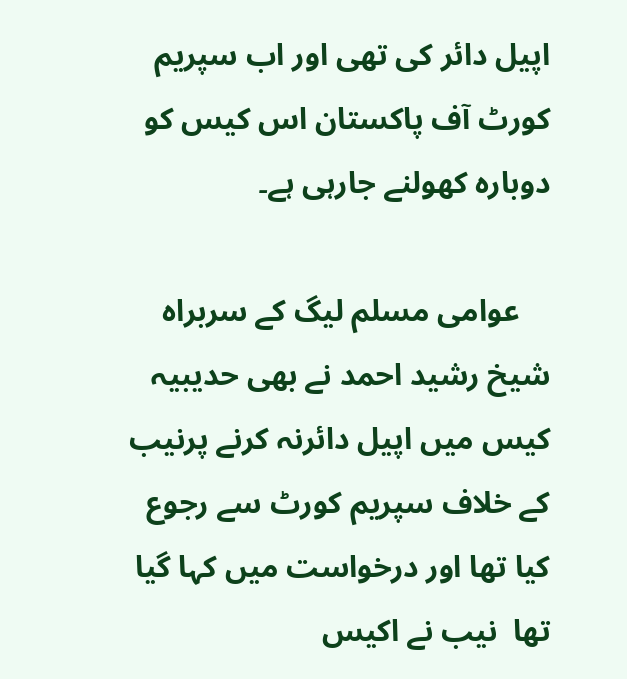اپیل دائر کی تھی اور اب سپریم کورٹ آف پاکستان اس کیس کو دوبارہ کھولنے جارہی ہے۔

    عوامی مسلم لیگ کے سربراہ شیخ رشید احمد نے بھی حدیبیہ کیس میں اپیل دائرنہ کرنے پرنیب کے خلاف سپریم کورٹ سے رجوع کیا تھا اور درخواست میں کہا گیا تھا  نیب نے اکیس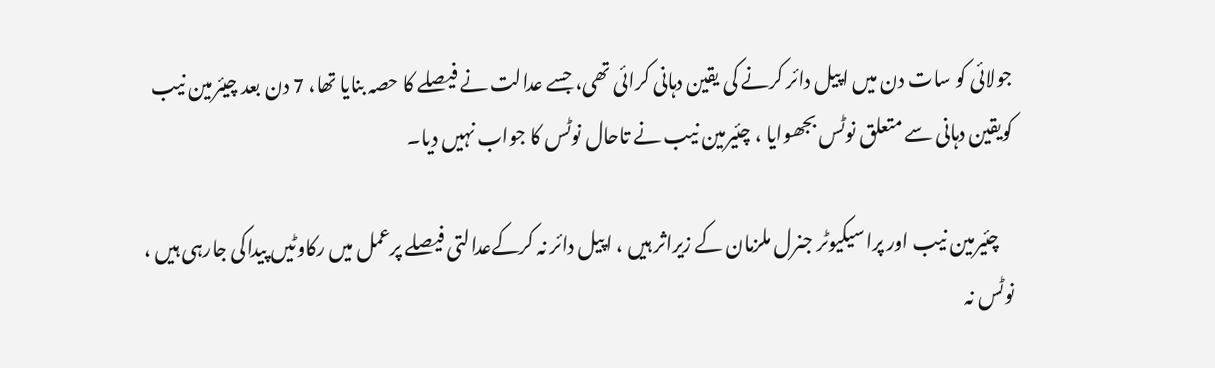جولائی کو سات دن میں اپیل دائر کرنے کی یقین دہانی کرائی تھی، جسے عدالت نے فیصلے کا حصہ بنایا تھا، 7 دن بعد چیئرمین نیب کویقین دہانی سے متعلق نوٹس بجھوایا ، چئیرمین نیب نے تاحال نوٹس کا جواب نہیں دیا۔

    چئیرمین نیب اور پراسیکیوٹر جنرل ملزمان کے زیراثر ہیں ، اپیل دائر نہ کرکےعدالتی فیصلے پرعمل میں رکاوٹیں پیداکی جارہی ہیں ، نوٹس نہ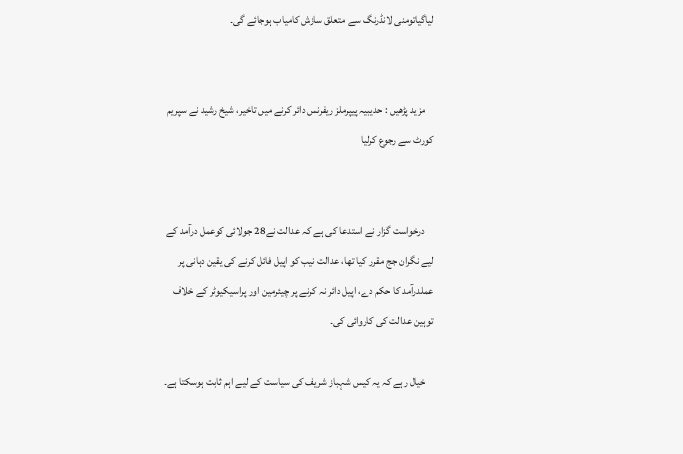لیاگیاتومنی لانڈرنگ سے متعلق سازش کامیاب ہوجائے گی۔


    مزید پڑھیں : حدیبیہ پیپرملز ریفرنس دائر کرنے میں تاخیر، شیخ رشید نے سپریم کورٹ سے رجوع کرلیا


    درخواست گزار نے استدعا کی ہے کہ عدالت نے28 جولائی کوعمل درآمد کے لیے نگران جج مقرر کیا تھا، عدالت نیب کو اپیل فائل کرنے کی یقین دہانی پر عملدرآمد کا حکم دے، اپیل دائر نہ کرنے پر چیئرمین اور پراسیکیوٹر کے خلاف توہین عدالت کی کاروائی کی۔

    خیال رہے کہ یہ کیس شہباز شریف کی سیاست کے لیے اہم ثابت ہوسکتا ہے۔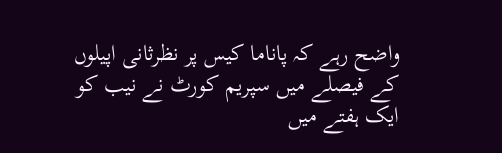واضح رہے کہ پاناما کیس پر نظرثانی اپیلوں کے فیصلے میں سپریم کورٹ نے نیب کو ایک ہفتے میں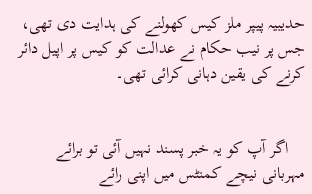حدیبیہ پیپر ملز کیس کھولنے کی ہدایت دی تھی، جس پر نیب حکام نے عدالت کو کیس پر اپیل دائر کرنے کی یقین دہانی کرائی تھی۔


    اگر آپ کو یہ خبر پسند نہیں آئی تو برائے مہربانی نیچے کمنٹس میں اپنی رائے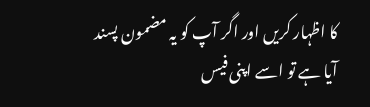کا اظہار کریں اور اگر آپ کو یہ مضمون پسند آیا ہے تو اسے اپنی فیس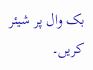بک وال پر شیئر کریں۔